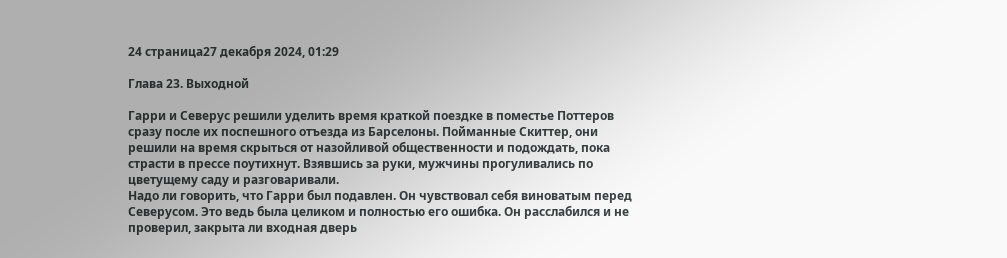24 страница27 декабря 2024, 01:29

Глава 23. Выходной

Гарри и Северус решили уделить время краткой поездке в поместье Поттеров сразу после их поспешного отъезда из Барселоны. Пойманные Скиттер, они решили на время скрыться от назойливой общественности и подождать, пока страсти в прессе поутихнут. Взявшись за руки, мужчины прогуливались по цветущему саду и разговаривали.
Надо ли говорить, что Гарри был подавлен. Он чувствовал себя виноватым перед Северусом. Это ведь была целиком и полностью его ошибка. Он расслабился и не проверил, закрыта ли входная дверь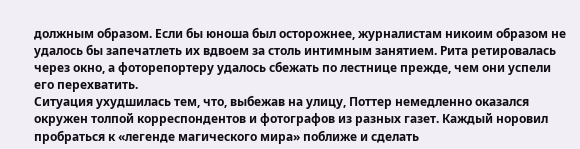должным образом. Если бы юноша был осторожнее, журналистам никоим образом не удалось бы запечатлеть их вдвоем за столь интимным занятием. Рита ретировалась через окно, а фоторепортеру удалось сбежать по лестнице прежде, чем они успели его перехватить.
Ситуация ухудшилась тем, что, выбежав на улицу, Поттер немедленно оказался окружен толпой корреспондентов и фотографов из разных газет. Каждый норовил пробраться к «легенде магического мира» поближе и сделать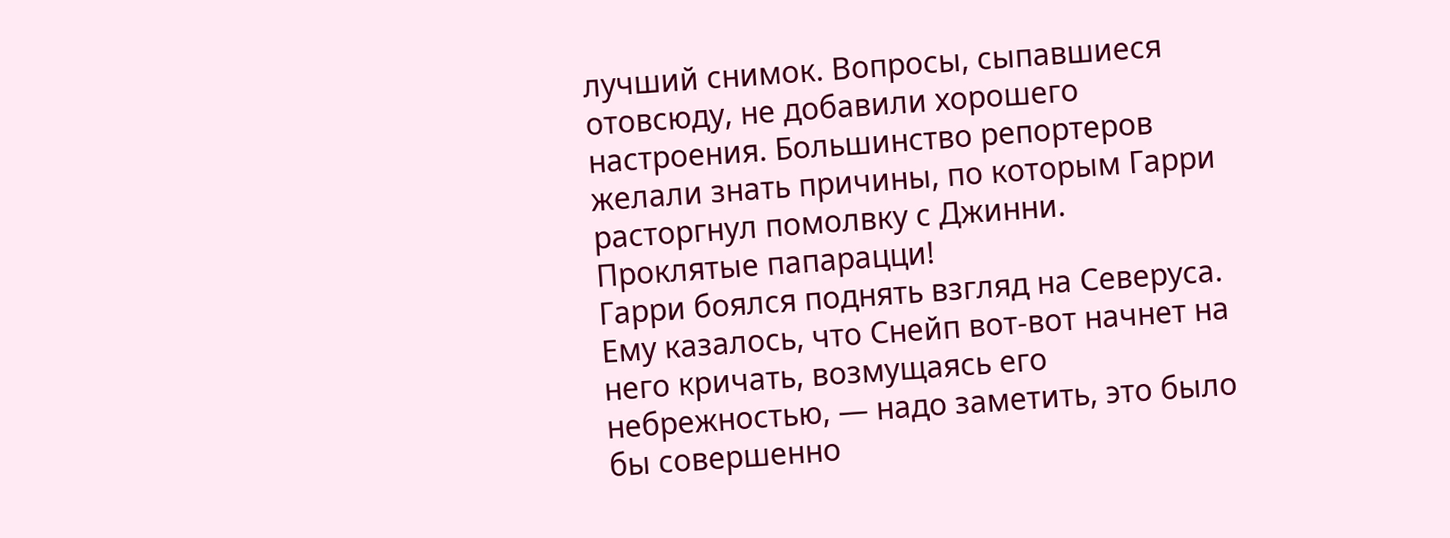лучший снимок. Вопросы, сыпавшиеся отовсюду, не добавили хорошего настроения. Большинство репортеров желали знать причины, по которым Гарри расторгнул помолвку с Джинни.
Проклятые папарацци!
Гарри боялся поднять взгляд на Северуса. Ему казалось, что Снейп вот-вот начнет на него кричать, возмущаясь его небрежностью, — надо заметить, это было бы совершенно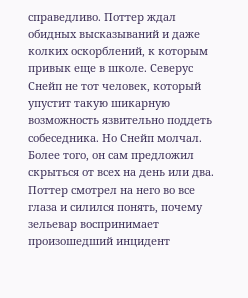справедливо. Поттер ждал обидных высказываний и даже колких оскорблений, к которым привык еще в школе. Северус Снейп не тот человек, который упустит такую шикарную возможность язвительно поддеть собеседника. Но Снейп молчал. Более того, он сам предложил скрыться от всех на день или два. Поттер смотрел на него во все глаза и силился понять, почему зельевар воспринимает произошедший инцидент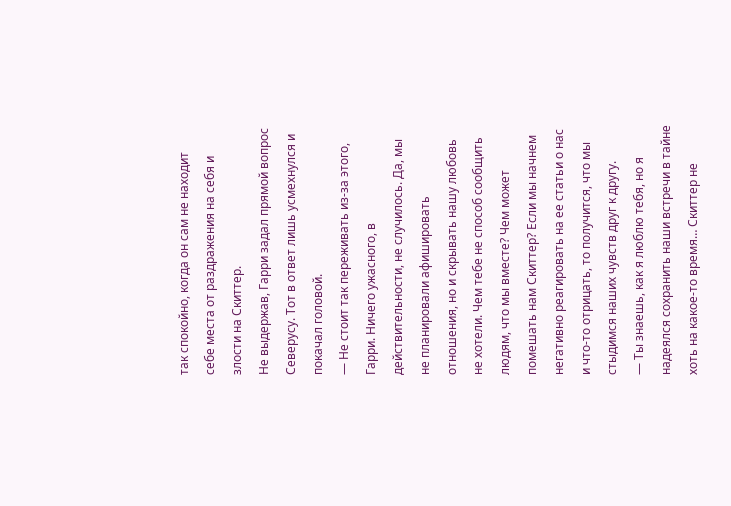так спокойно, когда он сам не находит себе места от раздражения на себя и злости на Скиттер.
Не выдержав, Гарри задал прямой вопрос Северусу. Тот в ответ лишь усмехнулся и покачал головой.
— Не стоит так переживать из-за этого, Гарри. Ничего ужасного, в действительности, не случилось. Да, мы не планировали афишировать отношения, но и скрывать нашу любовь не хотели. Чем тебе не способ сообщить людям, что мы вместе? Чем может помешать нам Скиттер? Если мы начнем негативно реагировать на ее статьи о нас и что-то отрицать, то получится, что мы стыдимся наших чувств друг к другу.
— Ты знаешь, как я люблю тебя, но я надеялся сохранить наши встречи в тайне хоть на какое-то время… Скиттер не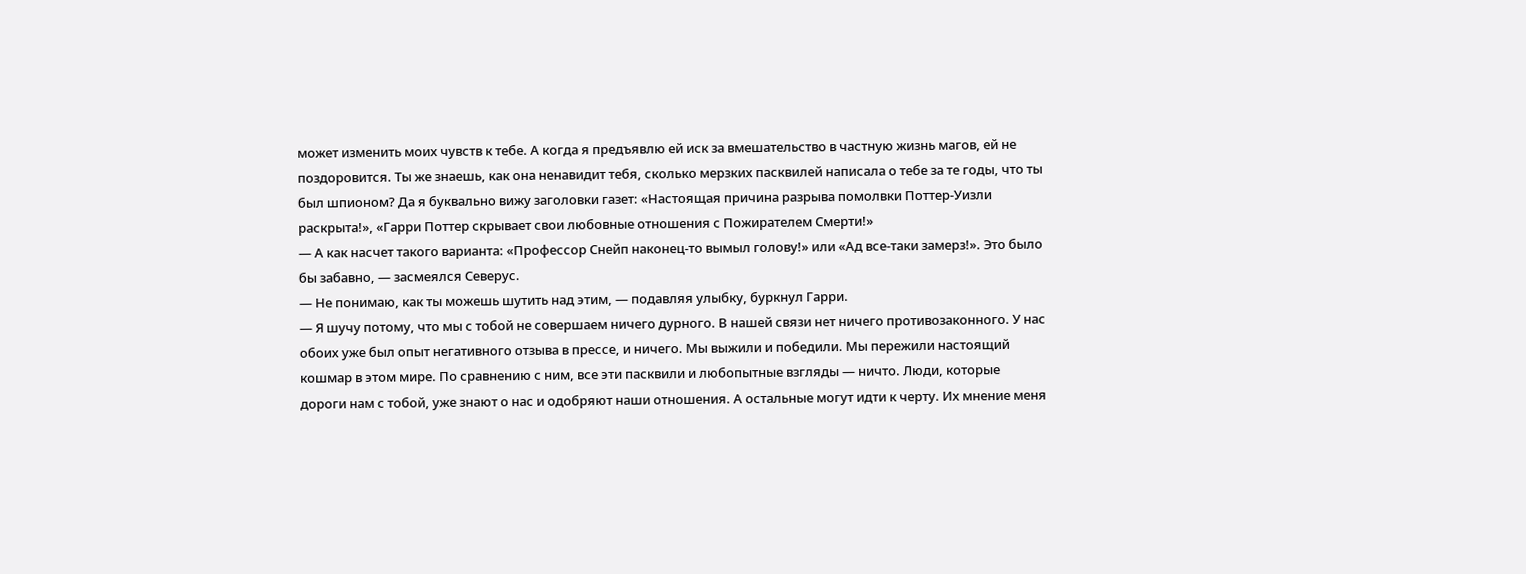может изменить моих чувств к тебе. А когда я предъявлю ей иск за вмешательство в частную жизнь магов, ей не поздоровится. Ты же знаешь, как она ненавидит тебя, сколько мерзких пасквилей написала о тебе за те годы, что ты был шпионом? Да я буквально вижу заголовки газет: «Настоящая причина разрыва помолвки Поттер-Уизли раскрыта!», «Гарри Поттер скрывает свои любовные отношения с Пожирателем Смерти!»
— А как насчет такого варианта: «Профессор Снейп наконец-то вымыл голову!» или «Ад все-таки замерз!». Это было бы забавно, — засмеялся Северус.
— Не понимаю, как ты можешь шутить над этим, — подавляя улыбку, буркнул Гарри.
— Я шучу потому, что мы с тобой не совершаем ничего дурного. В нашей связи нет ничего противозаконного. У нас обоих уже был опыт негативного отзыва в прессе, и ничего. Мы выжили и победили. Мы пережили настоящий кошмар в этом мире. По сравнению с ним, все эти пасквили и любопытные взгляды — ничто. Люди, которые дороги нам с тобой, уже знают о нас и одобряют наши отношения. А остальные могут идти к черту. Их мнение меня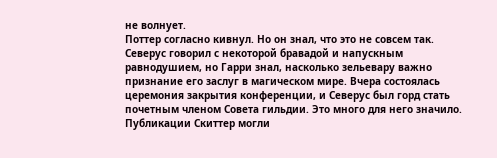не волнует.
Поттер согласно кивнул. Но он знал, что это не совсем так. Северус говорил с некоторой бравадой и напускным равнодушием, но Гарри знал, насколько зельевару важно признание его заслуг в магическом мире. Вчера состоялась церемония закрытия конференции, и Северус был горд стать почетным членом Совета гильдии. Это много для него значило. Публикации Скиттер могли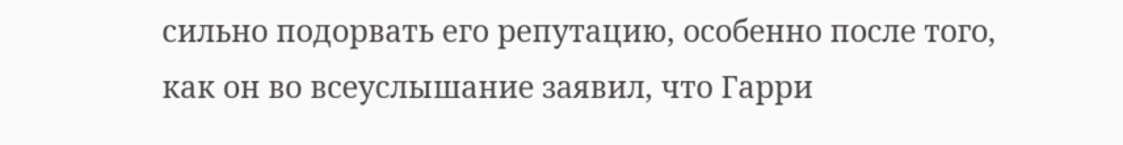сильно подорвать его репутацию, особенно после того, как он во всеуслышание заявил, что Гарри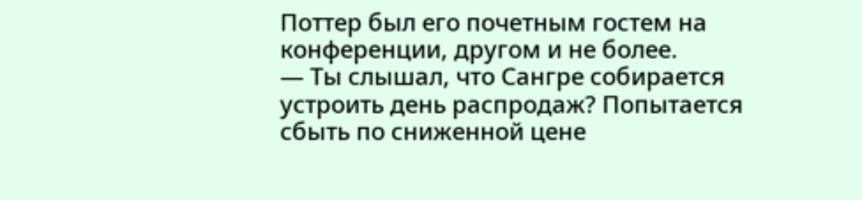Поттер был его почетным гостем на конференции, другом и не более.
— Ты слышал, что Сангре собирается устроить день распродаж? Попытается сбыть по сниженной цене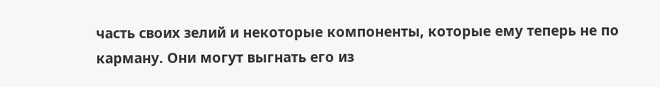часть своих зелий и некоторые компоненты, которые ему теперь не по карману. Они могут выгнать его из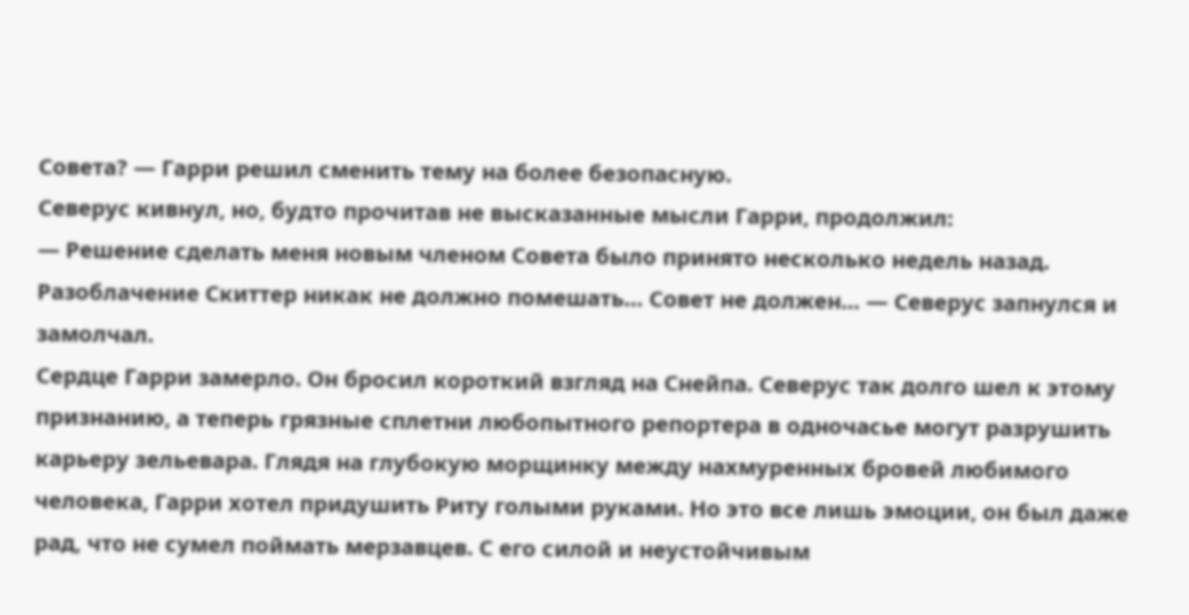Совета? — Гарри решил сменить тему на более безопасную.
Северус кивнул, но, будто прочитав не высказанные мысли Гарри, продолжил:
— Решение сделать меня новым членом Совета было принято несколько недель назад. Разоблачение Скиттер никак не должно помешать… Совет не должен… — Северус запнулся и замолчал.
Сердце Гарри замерло. Он бросил короткий взгляд на Снейпа. Северус так долго шел к этому признанию, а теперь грязные сплетни любопытного репортера в одночасье могут разрушить карьеру зельевара. Глядя на глубокую морщинку между нахмуренных бровей любимого человека, Гарри хотел придушить Риту голыми руками. Но это все лишь эмоции, он был даже рад, что не сумел поймать мерзавцев. С его силой и неустойчивым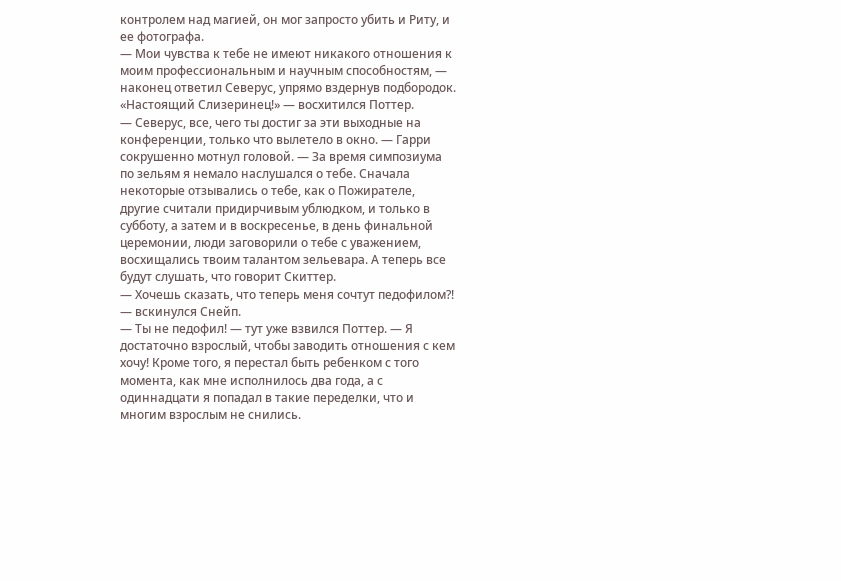контролем над магией, он мог запросто убить и Риту, и ее фотографа.
— Мои чувства к тебе не имеют никакого отношения к моим профессиональным и научным способностям, — наконец ответил Северус, упрямо вздернув подбородок.
«Настоящий Слизеринец!» — восхитился Поттер.
— Северус, все, чего ты достиг за эти выходные на конференции, только что вылетело в окно. — Гарри сокрушенно мотнул головой. — За время симпозиума по зельям я немало наслушался о тебе. Сначала некоторые отзывались о тебе, как о Пожирателе, другие считали придирчивым ублюдком, и только в субботу, а затем и в воскресенье, в день финальной церемонии, люди заговорили о тебе с уважением, восхищались твоим талантом зельевара. А теперь все будут слушать, что говорит Скиттер.
— Хочешь сказать, что теперь меня сочтут педофилом?! — вскинулся Снейп.
— Ты не педофил! — тут уже взвился Поттер. — Я достаточно взрослый, чтобы заводить отношения с кем хочу! Кроме того, я перестал быть ребенком с того момента, как мне исполнилось два года, а с одиннадцати я попадал в такие переделки, что и многим взрослым не снились.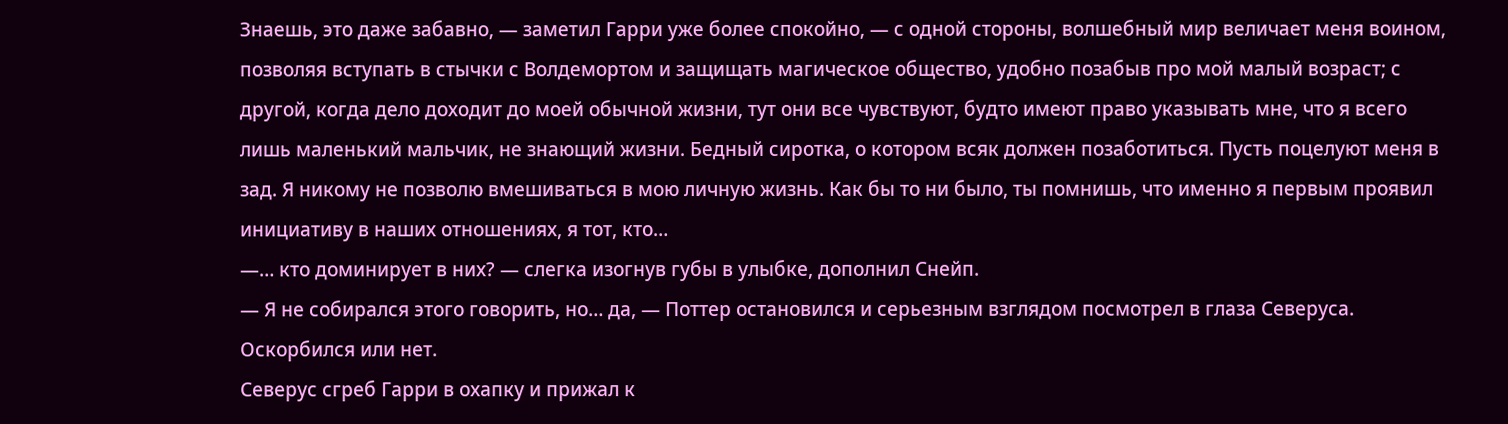Знаешь, это даже забавно, — заметил Гарри уже более спокойно, — с одной стороны, волшебный мир величает меня воином, позволяя вступать в стычки с Волдемортом и защищать магическое общество, удобно позабыв про мой малый возраст; с другой, когда дело доходит до моей обычной жизни, тут они все чувствуют, будто имеют право указывать мне, что я всего лишь маленький мальчик, не знающий жизни. Бедный сиротка, о котором всяк должен позаботиться. Пусть поцелуют меня в зад. Я никому не позволю вмешиваться в мою личную жизнь. Как бы то ни было, ты помнишь, что именно я первым проявил инициативу в наших отношениях, я тот, кто…
—… кто доминирует в них? — слегка изогнув губы в улыбке, дополнил Снейп.
— Я не собирался этого говорить, но… да, — Поттер остановился и серьезным взглядом посмотрел в глаза Северуса. Оскорбился или нет.
Северус сгреб Гарри в охапку и прижал к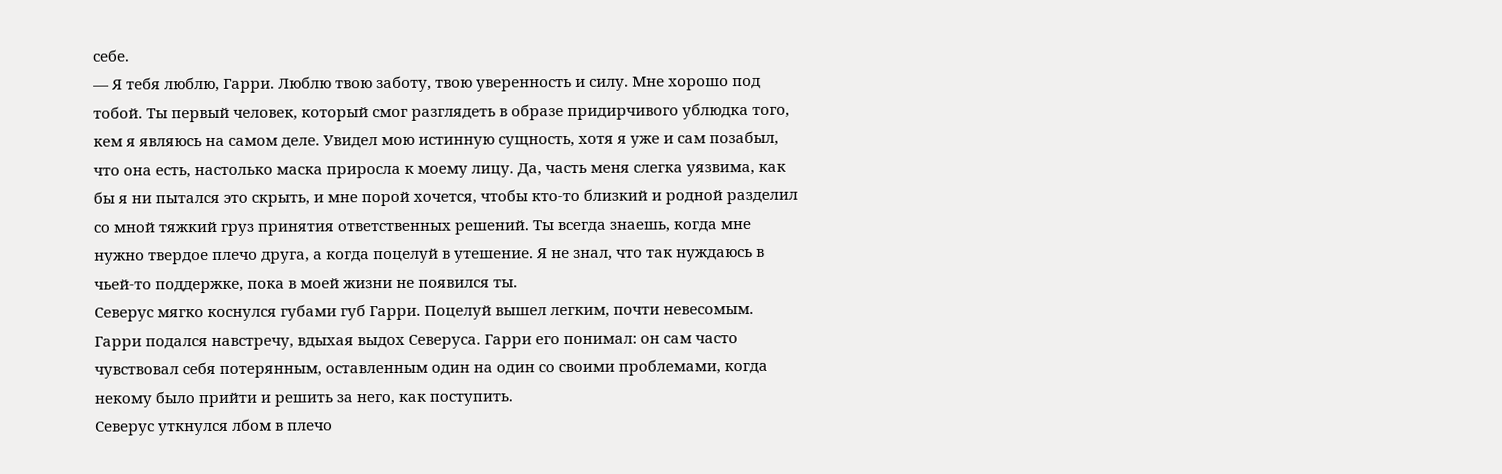себе.
— Я тебя люблю, Гарри. Люблю твою заботу, твою уверенность и силу. Мне хорошо под тобой. Ты первый человек, который смог разглядеть в образе придирчивого ублюдка того, кем я являюсь на самом деле. Увидел мою истинную сущность, хотя я уже и сам позабыл, что она есть, настолько маска приросла к моему лицу. Да, часть меня слегка уязвима, как бы я ни пытался это скрыть, и мне порой хочется, чтобы кто-то близкий и родной разделил со мной тяжкий груз принятия ответственных решений. Ты всегда знаешь, когда мне нужно твердое плечо друга, а когда поцелуй в утешение. Я не знал, что так нуждаюсь в чьей-то поддержке, пока в моей жизни не появился ты.
Северус мягко коснулся губами губ Гарри. Поцелуй вышел легким, почти невесомым. Гарри подался навстречу, вдыхая выдох Северуса. Гарри его понимал: он сам часто чувствовал себя потерянным, оставленным один на один со своими проблемами, когда некому было прийти и решить за него, как поступить.
Северус уткнулся лбом в плечо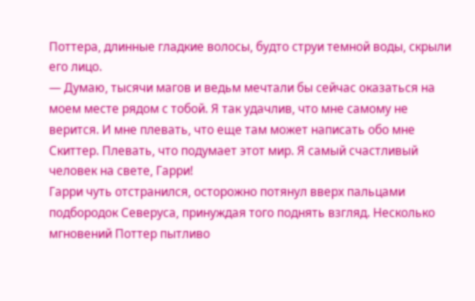Поттера, длинные гладкие волосы, будто струи темной воды, скрыли его лицо.
— Думаю, тысячи магов и ведьм мечтали бы сейчас оказаться на моем месте рядом с тобой. Я так удачлив, что мне самому не верится. И мне плевать, что еще там может написать обо мне Скиттер. Плевать, что подумает этот мир. Я самый счастливый человек на свете, Гарри!
Гарри чуть отстранился, осторожно потянул вверх пальцами подбородок Северуса, принуждая того поднять взгляд. Несколько мгновений Поттер пытливо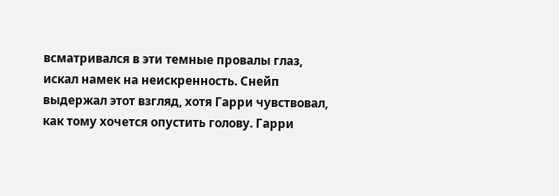всматривался в эти темные провалы глаз, искал намек на неискренность. Снейп выдержал этот взгляд, хотя Гарри чувствовал, как тому хочется опустить голову. Гарри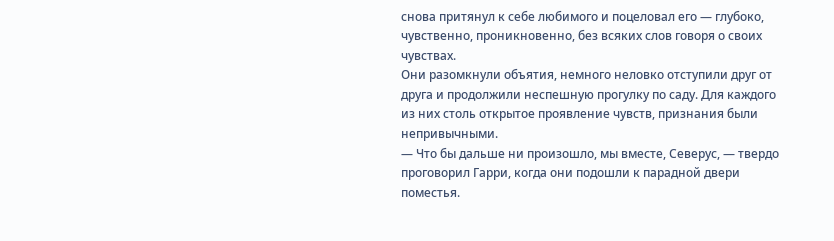снова притянул к себе любимого и поцеловал его — глубоко, чувственно, проникновенно, без всяких слов говоря о своих чувствах.
Они разомкнули объятия, немного неловко отступили друг от друга и продолжили неспешную прогулку по саду. Для каждого из них столь открытое проявление чувств, признания были непривычными.
— Что бы дальше ни произошло, мы вместе, Северус, — твердо проговорил Гарри, когда они подошли к парадной двери поместья.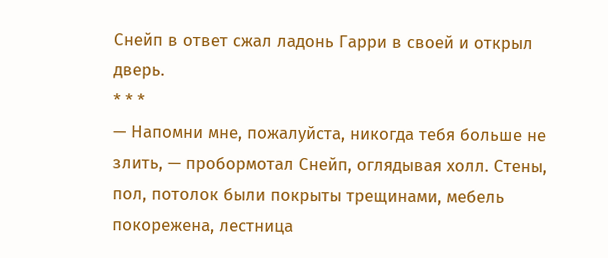Снейп в ответ сжал ладонь Гарри в своей и открыл дверь.
* * *
— Напомни мне, пожалуйста, никогда тебя больше не злить, — пробормотал Снейп, оглядывая холл. Стены, пол, потолок были покрыты трещинами, мебель покорежена, лестница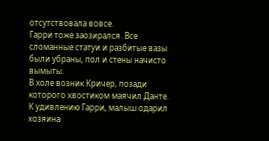отсутствовала вовсе.
Гарри тоже заозирался. Все сломанные статуи и разбитые вазы были убраны, пол и стены начисто вымыты.
В холе возник Кричер, позади которого хвостиком маячил Данте. К удивлению Гарри, малыш одарил хозяина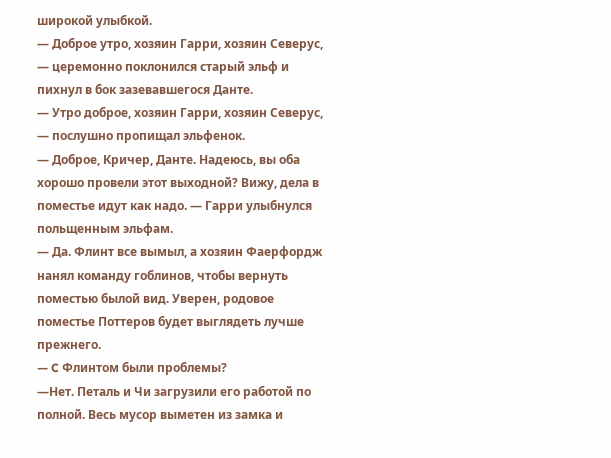широкой улыбкой.
— Доброе утро, хозяин Гарри, хозяин Северус, — церемонно поклонился старый эльф и пихнул в бок зазевавшегося Данте.
— Утро доброе, хозяин Гарри, хозяин Северус, — послушно пропищал эльфенок.
— Доброе, Кричер, Данте. Надеюсь, вы оба хорошо провели этот выходной? Вижу, дела в поместье идут как надо. — Гарри улыбнулся польщенным эльфам.
— Да. Флинт все вымыл, а хозяин Фаерфордж нанял команду гоблинов, чтобы вернуть поместью былой вид. Уверен, родовое поместье Поттеров будет выглядеть лучше прежнего.
— C Флинтом были проблемы?
—Нет. Петаль и Чи загрузили его работой по полной. Весь мусор выметен из замка и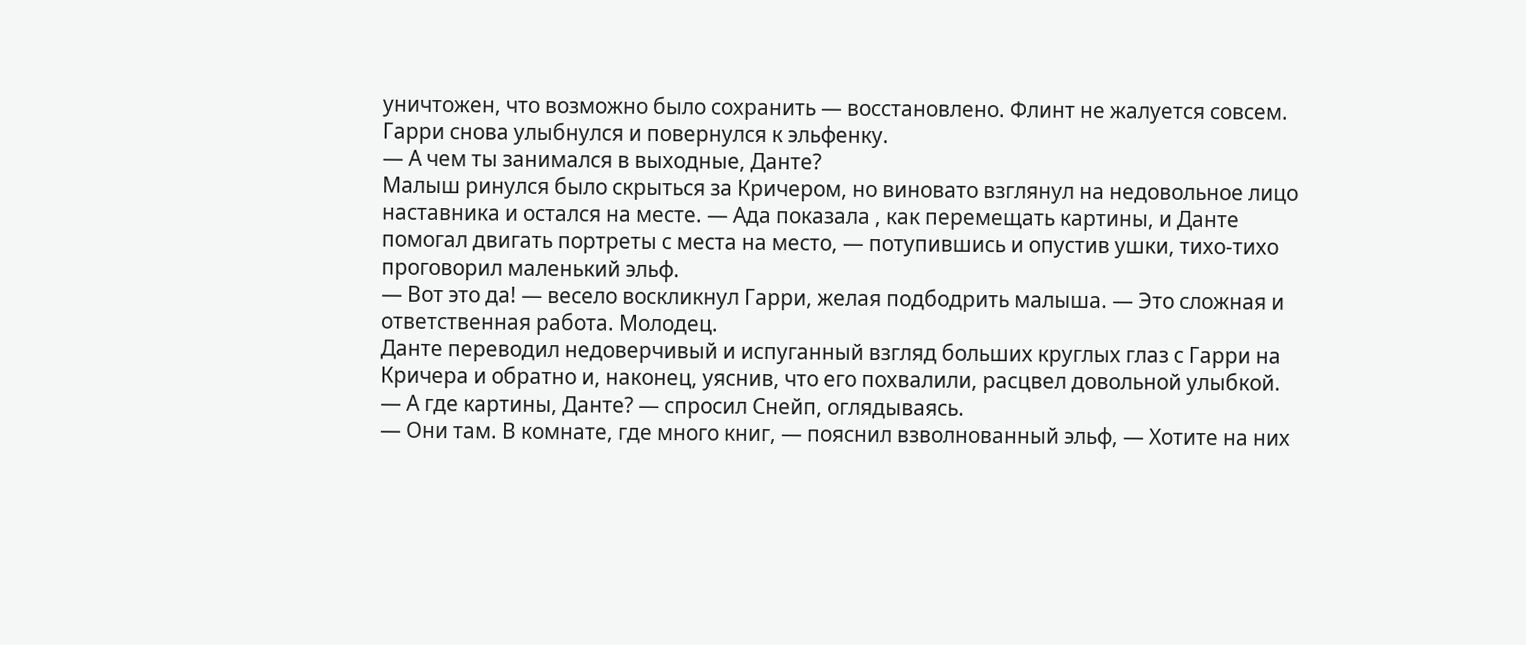уничтожен, что возможно было сохранить — восстановлено. Флинт не жалуется совсем.
Гарри снова улыбнулся и повернулся к эльфенку.
— А чем ты занимался в выходные, Данте?
Малыш ринулся было скрыться за Кричером, но виновато взглянул на недовольное лицо наставника и остался на месте. — Ада показала , как перемещать картины, и Данте помогал двигать портреты с места на место, — потупившись и опустив ушки, тихо-тихо проговорил маленький эльф.
— Вот это да! — весело воскликнул Гарри, желая подбодрить малыша. — Это сложная и ответственная работа. Молодец.
Данте переводил недоверчивый и испуганный взгляд больших круглых глаз с Гарри на Кричера и обратно и, наконец, уяснив, что его похвалили, расцвел довольной улыбкой.
— А где картины, Данте? — спросил Снейп, оглядываясь.
— Они там. В комнате, где много книг, — пояснил взволнованный эльф, — Хотите на них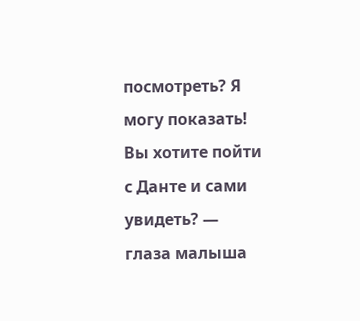посмотреть? Я могу показать! Вы хотите пойти с Данте и сами увидеть? — глаза малыша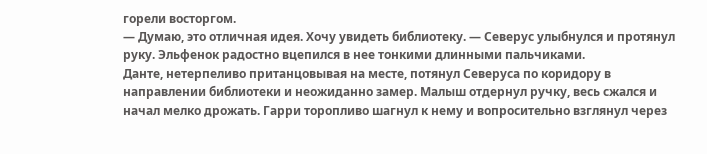горели восторгом.
— Думаю, это отличная идея. Хочу увидеть библиотеку. — Северус улыбнулся и протянул руку. Эльфенок радостно вцепился в нее тонкими длинными пальчиками.
Данте, нетерпеливо пританцовывая на месте, потянул Северуса по коридору в направлении библиотеки и неожиданно замер. Малыш отдернул ручку, весь сжался и начал мелко дрожать. Гарри торопливо шагнул к нему и вопросительно взглянул через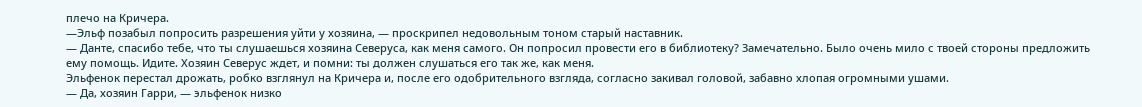плечо на Кричера.
—Эльф позабыл попросить разрешения уйти у хозяина, — проскрипел недовольным тоном старый наставник.
— Данте, спасибо тебе, что ты слушаешься хозяина Северуса, как меня самого. Он попросил провести его в библиотеку? Замечательно. Было очень мило с твоей стороны предложить ему помощь. Идите. Хозяин Северус ждет, и помни: ты должен слушаться его так же, как меня.
Эльфенок перестал дрожать, робко взглянул на Кричера и, после его одобрительного взгляда, согласно закивал головой, забавно хлопая огромными ушами.
— Да, хозяин Гарри, — эльфенок низко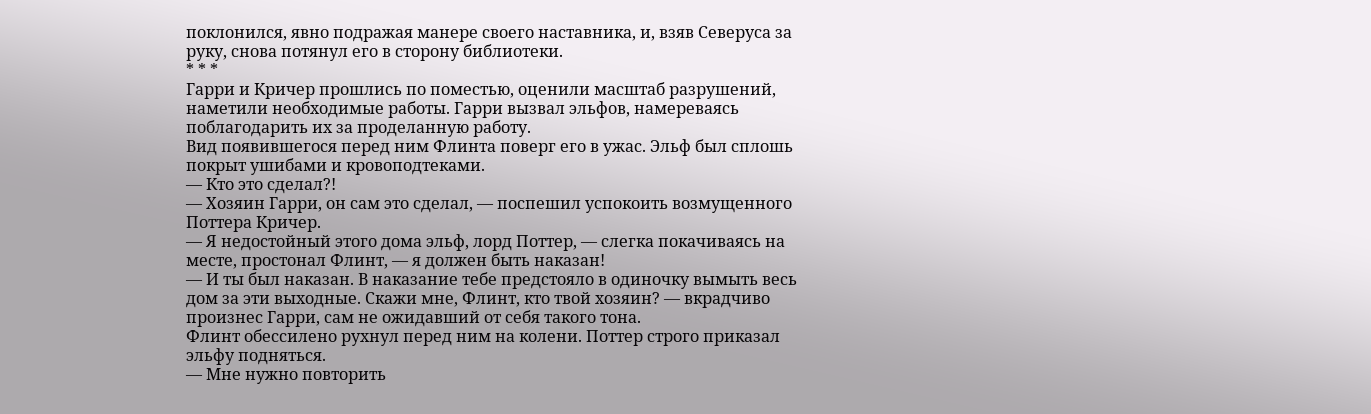поклонился, явно подражая манере своего наставника, и, взяв Северуса за руку, снова потянул его в сторону библиотеки.
* * *
Гарри и Кричер прошлись по поместью, оценили масштаб разрушений, наметили необходимые работы. Гарри вызвал эльфов, намереваясь поблагодарить их за проделанную работу.
Вид появившегося перед ним Флинта поверг его в ужас. Эльф был сплошь покрыт ушибами и кровоподтеками.
— Кто это сделал?!
— Хозяин Гарри, он сам это сделал, — поспешил успокоить возмущенного Поттера Кричер.
— Я недостойный этого дома эльф, лорд Поттер, — слегка покачиваясь на месте, простонал Флинт, — я должен быть наказан!
— И ты был наказан. В наказание тебе предстояло в одиночку вымыть весь дом за эти выходные. Скажи мне, Флинт, кто твой хозяин? — вкрадчиво произнес Гарри, сам не ожидавший от себя такого тона.
Флинт обессилено рухнул перед ним на колени. Поттер строго приказал эльфу подняться.
— Мне нужно повторить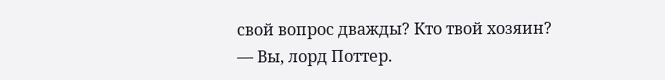свой вопрос дважды? Кто твой хозяин?
— Вы, лорд Поттер.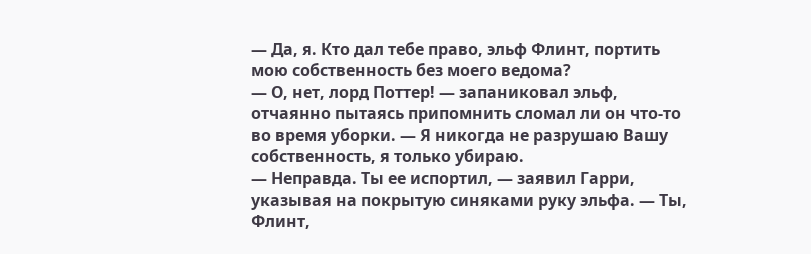— Да, я. Кто дал тебе право, эльф Флинт, портить мою собственность без моего ведома?
— О, нет, лорд Поттер! — запаниковал эльф, отчаянно пытаясь припомнить сломал ли он что-то во время уборки. — Я никогда не разрушаю Вашу собственность, я только убираю.
— Неправда. Ты ее испортил, — заявил Гарри, указывая на покрытую синяками руку эльфа. — Ты, Флинт,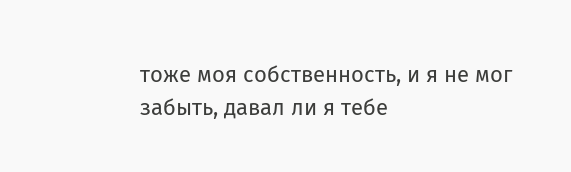тоже моя собственность, и я не мог забыть, давал ли я тебе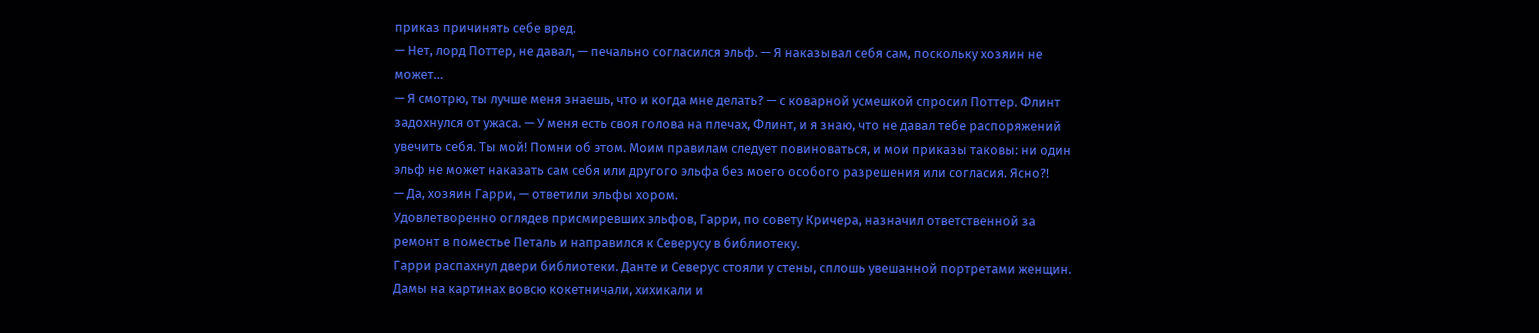приказ причинять себе вред.
— Нет, лорд Поттер, не давал, — печально согласился эльф. — Я наказывал себя сам, поскольку хозяин не может…
— Я смотрю, ты лучше меня знаешь, что и когда мне делать? — с коварной усмешкой спросил Поттер. Флинт задохнулся от ужаса. — У меня есть своя голова на плечах, Флинт, и я знаю, что не давал тебе распоряжений увечить себя. Ты мой! Помни об этом. Моим правилам следует повиноваться, и мои приказы таковы: ни один эльф не может наказать сам себя или другого эльфа без моего особого разрешения или согласия. Ясно?!
— Да, хозяин Гарри, — ответили эльфы хором.
Удовлетворенно оглядев присмиревших эльфов, Гарри, по совету Кричера, назначил ответственной за ремонт в поместье Петаль и направился к Северусу в библиотеку.
Гарри распахнул двери библиотеки. Данте и Северус стояли у стены, сплошь увешанной портретами женщин. Дамы на картинах вовсю кокетничали, хихикали и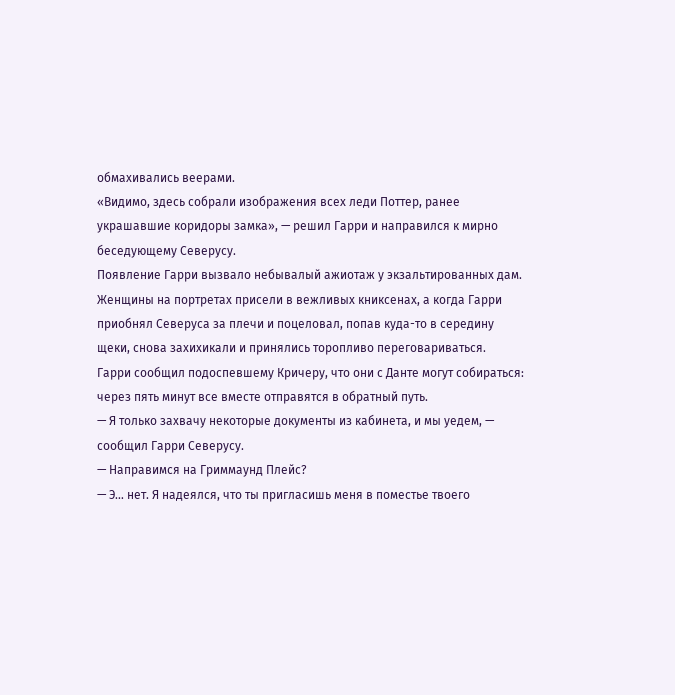обмахивались веерами.
«Видимо, здесь собрали изображения всех леди Поттер, ранее украшавшие коридоры замка», — решил Гарри и направился к мирно беседующему Северусу.
Появление Гарри вызвало небывалый ажиотаж у экзальтированных дам. Женщины на портретах присели в вежливых книксенах, а когда Гарри приобнял Северуса за плечи и поцеловал, попав куда-то в середину щеки, снова захихикали и принялись торопливо переговариваться.
Гарри сообщил подоспевшему Кричеру, что они с Данте могут собираться: через пять минут все вместе отправятся в обратный путь.
— Я только захвачу некоторые документы из кабинета, и мы уедем, — сообщил Гарри Северусу.
— Направимся на Гриммаунд Плейс?
— Э… нет. Я надеялся, что ты пригласишь меня в поместье твоего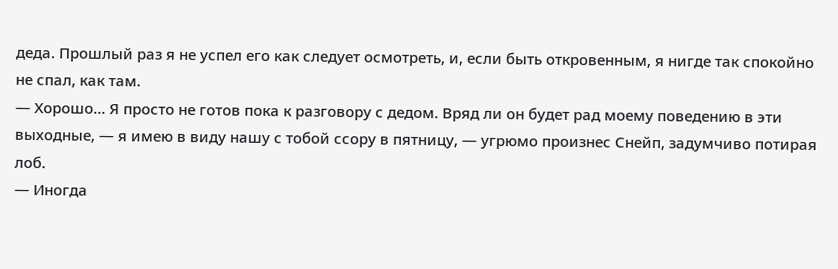деда. Прошлый раз я не успел его как следует осмотреть, и, если быть откровенным, я нигде так спокойно не спал, как там.
— Хорошо… Я просто не готов пока к разговору с дедом. Вряд ли он будет рад моему поведению в эти выходные, — я имею в виду нашу с тобой ссору в пятницу, — угрюмо произнес Снейп, задумчиво потирая лоб.
— Иногда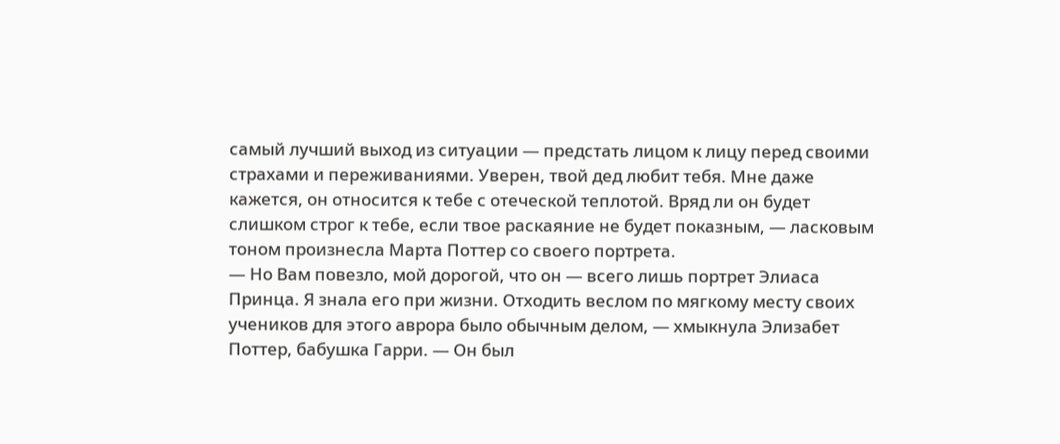самый лучший выход из ситуации — предстать лицом к лицу перед своими страхами и переживаниями. Уверен, твой дед любит тебя. Мне даже кажется, он относится к тебе с отеческой теплотой. Вряд ли он будет слишком строг к тебе, если твое раскаяние не будет показным, — ласковым тоном произнесла Марта Поттер со своего портрета.
— Но Вам повезло, мой дорогой, что он — всего лишь портрет Элиаса Принца. Я знала его при жизни. Отходить веслом по мягкому месту своих учеников для этого аврора было обычным делом, — хмыкнула Элизабет Поттер, бабушка Гарри. — Он был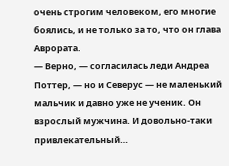очень строгим человеком, его многие боялись, и не только за то, что он глава Аврората.
— Верно, — согласилась леди Андреа Поттер, — но и Северус — не маленький мальчик и давно уже не ученик. Он взрослый мужчина. И довольно-таки привлекательный…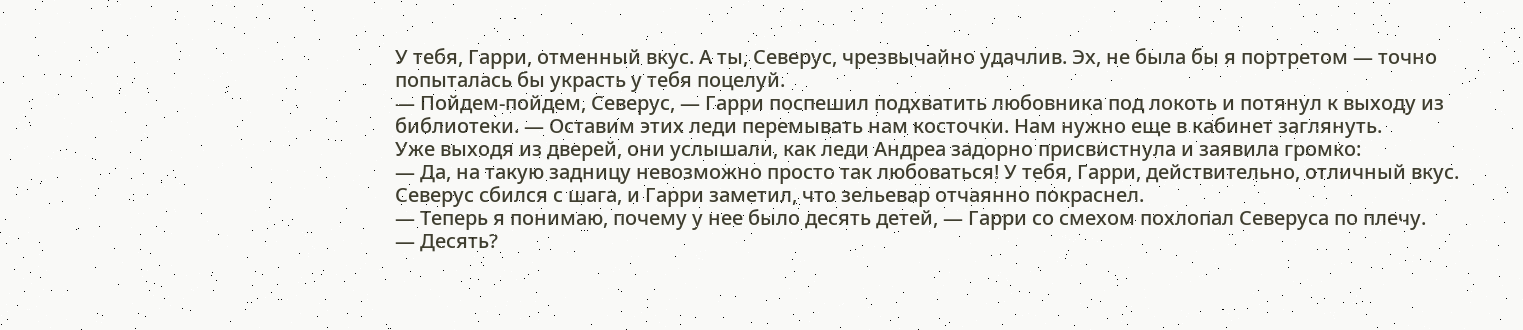У тебя, Гарри, отменный вкус. А ты, Северус, чрезвычайно удачлив. Эх, не была бы я портретом — точно попыталась бы украсть у тебя поцелуй.
— Пойдем-пойдем, Северус, — Гарри поспешил подхватить любовника под локоть и потянул к выходу из библиотеки. — Оставим этих леди перемывать нам косточки. Нам нужно еще в кабинет заглянуть.
Уже выходя из дверей, они услышали, как леди Андреа задорно присвистнула и заявила громко:
— Да, на такую задницу невозможно просто так любоваться! У тебя, Гарри, действительно, отличный вкус.
Северус сбился с шага, и Гарри заметил, что зельевар отчаянно покраснел.
— Теперь я понимаю, почему у нее было десять детей, — Гарри со смехом похлопал Северуса по плечу.
— Десять?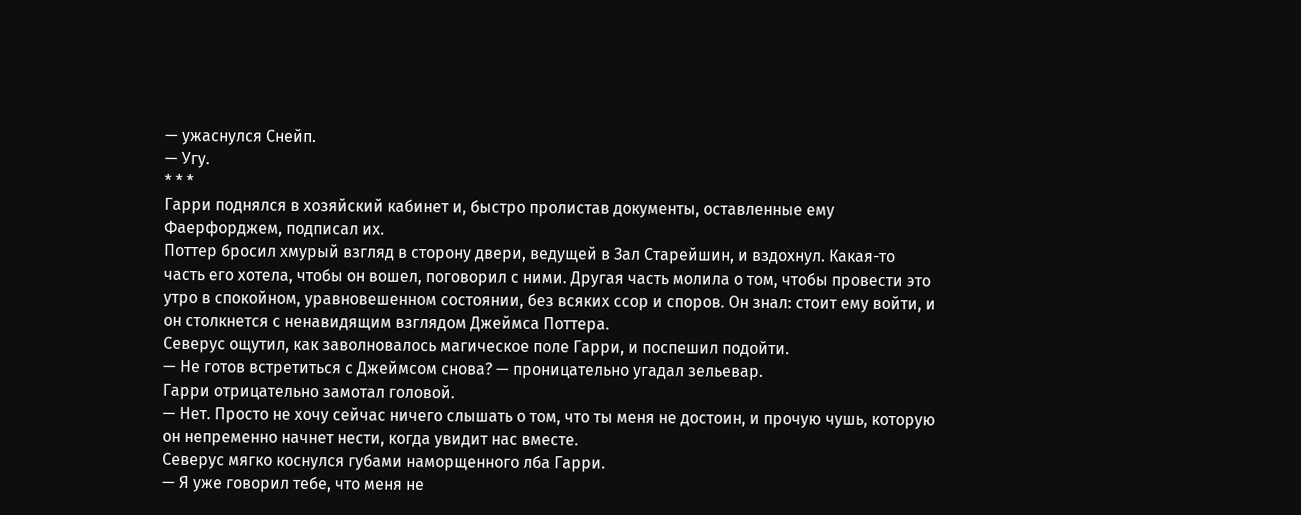— ужаснулся Снейп.
— Угу.
* * *
Гарри поднялся в хозяйский кабинет и, быстро пролистав документы, оставленные ему Фаерфорджем, подписал их.
Поттер бросил хмурый взгляд в сторону двери, ведущей в Зал Старейшин, и вздохнул. Какая-то часть его хотела, чтобы он вошел, поговорил с ними. Другая часть молила о том, чтобы провести это утро в спокойном, уравновешенном состоянии, без всяких ссор и споров. Он знал: стоит ему войти, и он столкнется с ненавидящим взглядом Джеймса Поттера.
Северус ощутил, как заволновалось магическое поле Гарри, и поспешил подойти.
— Не готов встретиться с Джеймсом снова? — проницательно угадал зельевар.
Гарри отрицательно замотал головой.
— Нет. Просто не хочу сейчас ничего слышать о том, что ты меня не достоин, и прочую чушь, которую он непременно начнет нести, когда увидит нас вместе.
Северус мягко коснулся губами наморщенного лба Гарри.
— Я уже говорил тебе, что меня не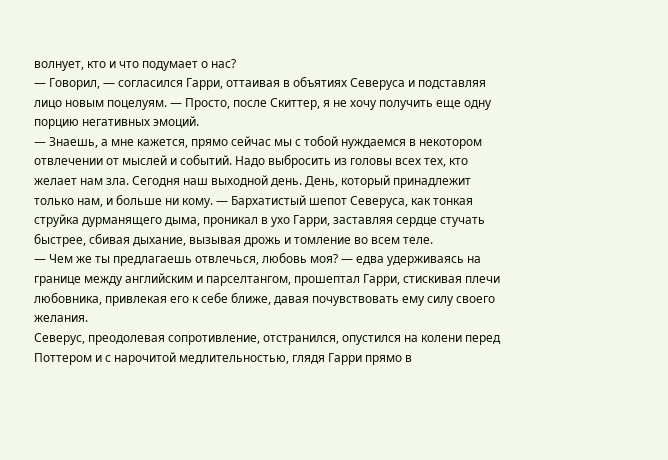волнует, кто и что подумает о нас?
— Говорил, — согласился Гарри, оттаивая в объятиях Северуса и подставляя лицо новым поцелуям. — Просто, после Скиттер, я не хочу получить еще одну порцию негативных эмоций.
— Знаешь, а мне кажется, прямо сейчас мы с тобой нуждаемся в некотором отвлечении от мыслей и событий. Надо выбросить из головы всех тех, кто желает нам зла. Сегодня наш выходной день. День, который принадлежит только нам, и больше ни кому. — Бархатистый шепот Северуса, как тонкая струйка дурманящего дыма, проникал в ухо Гарри, заставляя сердце стучать быстрее, сбивая дыхание, вызывая дрожь и томление во всем теле.
— Чем же ты предлагаешь отвлечься, любовь моя? — едва удерживаясь на границе между английским и парселтангом, прошептал Гарри, стискивая плечи любовника, привлекая его к себе ближе, давая почувствовать ему силу своего желания.
Северус, преодолевая сопротивление, отстранился, опустился на колени перед Поттером и с нарочитой медлительностью, глядя Гарри прямо в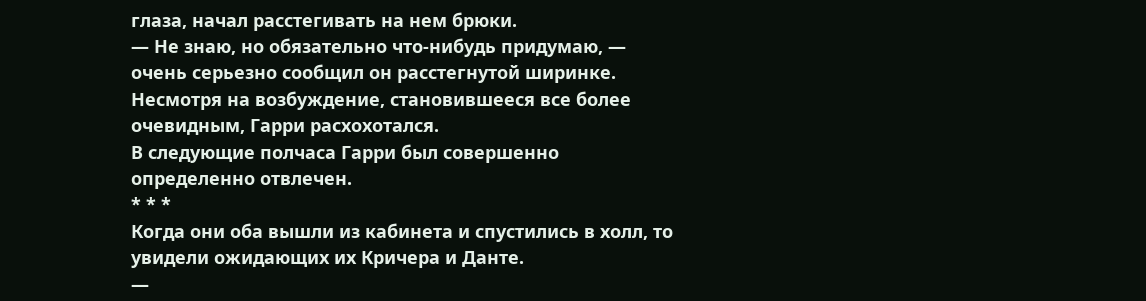глаза, начал расстегивать на нем брюки.
— Не знаю, но обязательно что-нибудь придумаю, — очень серьезно сообщил он расстегнутой ширинке.
Несмотря на возбуждение, становившееся все более очевидным, Гарри расхохотался.
В следующие полчаса Гарри был совершенно определенно отвлечен.
* * *
Когда они оба вышли из кабинета и спустились в холл, то увидели ожидающих их Кричера и Данте.
—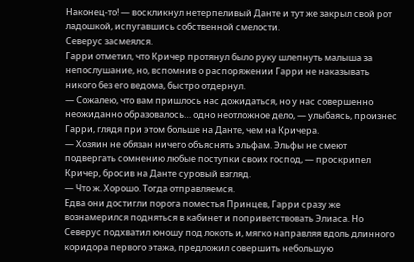Наконец-то! — воскликнул нетерпеливый Данте и тут же закрыл свой рот ладошкой, испугавшись собственной смелости.
Северус засмеялся.
Гарри отметил, что Кричер протянул было руку шлепнуть малыша за непослушание, но, вспомнив о распоряжении Гарри не наказывать никого без его ведома, быстро отдернул.
— Сожалею, что вам пришлось нас дожидаться, но у нас совершенно неожиданно образовалось… одно неотложное дело, — улыбаясь, произнес Гарри, глядя при этом больше на Данте, чем на Кричера.
— Хозяин не обязан ничего объяснять эльфам. Эльфы не смеют подвергать сомнению любые поступки своих господ, — проскрипел Кричер, бросив на Данте суровый взгляд.
— Что ж. Хорошо. Тогда отправляемся.
Едва они достигли порога поместья Принцев, Гарри сразу же вознамерился подняться в кабинет и поприветствовать Элиаса. Но Северус подхватил юношу под локоть и, мягко направляя вдоль длинного коридора первого этажа, предложил совершить небольшую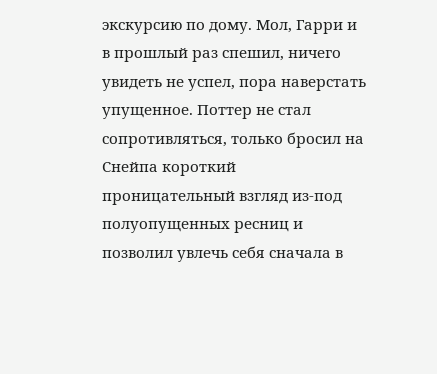экскурсию по дому. Мол, Гарри и в прошлый раз спешил, ничего увидеть не успел, пора наверстать упущенное. Поттер не стал сопротивляться, только бросил на Снейпа короткий проницательный взгляд из-под полуопущенных ресниц и позволил увлечь себя сначала в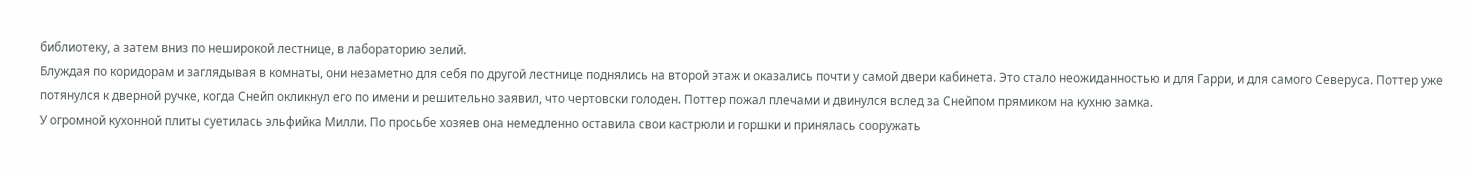библиотеку, а затем вниз по неширокой лестнице, в лабораторию зелий.
Блуждая по коридорам и заглядывая в комнаты, они незаметно для себя по другой лестнице поднялись на второй этаж и оказались почти у самой двери кабинета. Это стало неожиданностью и для Гарри, и для самого Северуса. Поттер уже потянулся к дверной ручке, когда Снейп окликнул его по имени и решительно заявил, что чертовски голоден. Поттер пожал плечами и двинулся вслед за Снейпом прямиком на кухню замка.
У огромной кухонной плиты суетилась эльфийка Милли. По просьбе хозяев она немедленно оставила свои кастрюли и горшки и принялась сооружать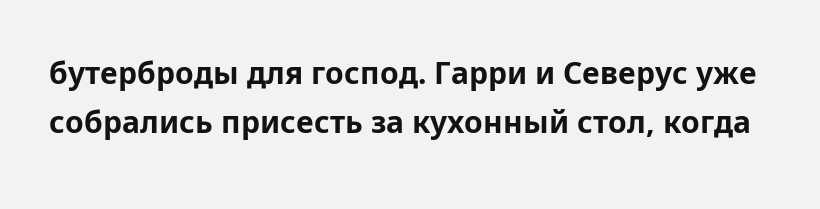бутерброды для господ. Гарри и Северус уже собрались присесть за кухонный стол, когда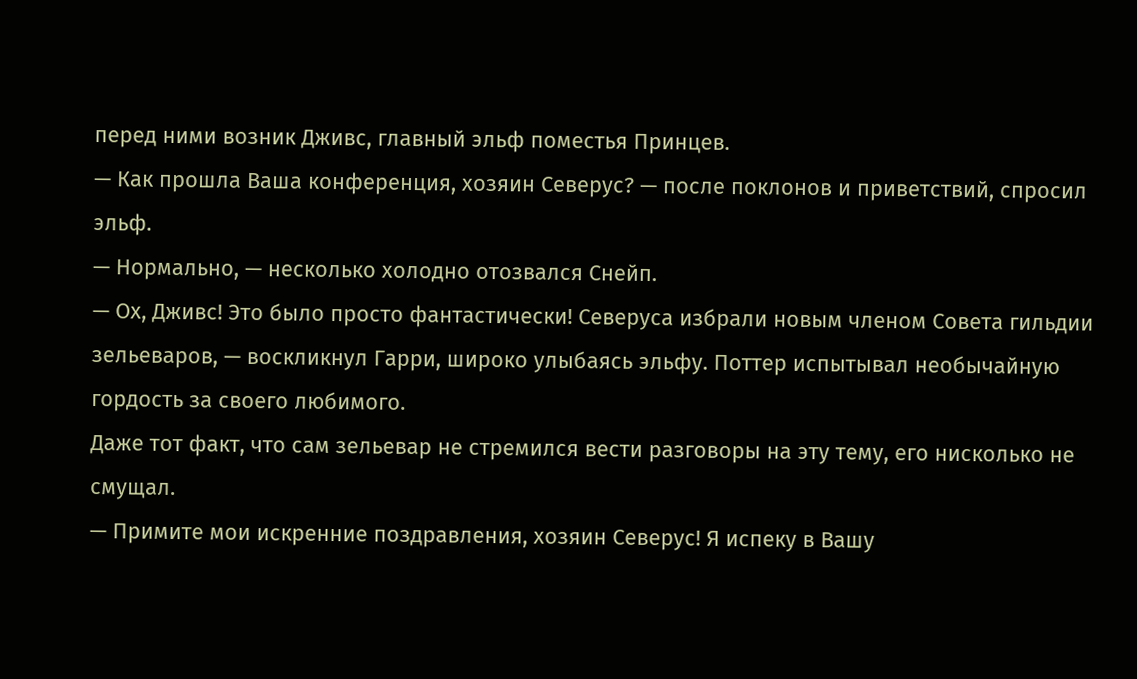перед ними возник Дживс, главный эльф поместья Принцев.
— Как прошла Ваша конференция, хозяин Северус? — после поклонов и приветствий, спросил эльф.
— Нормально, — несколько холодно отозвался Снейп.
— Ох, Дживс! Это было просто фантастически! Северуса избрали новым членом Совета гильдии зельеваров, — воскликнул Гарри, широко улыбаясь эльфу. Поттер испытывал необычайную гордость за своего любимого.
Даже тот факт, что сам зельевар не стремился вести разговоры на эту тему, его нисколько не смущал.
— Примите мои искренние поздравления, хозяин Северус! Я испеку в Вашу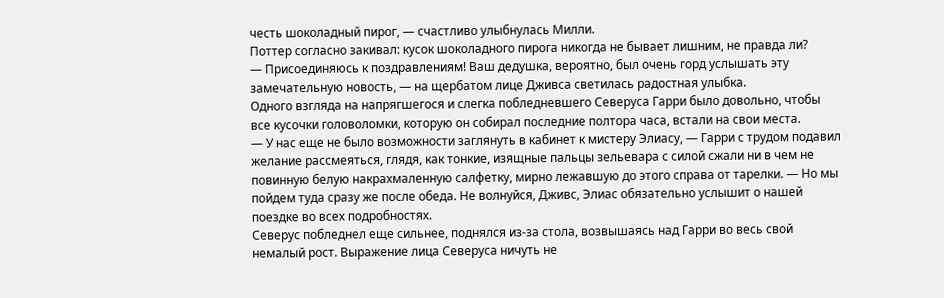честь шоколадный пирог, — счастливо улыбнулась Милли.
Поттер согласно закивал: кусок шоколадного пирога никогда не бывает лишним, не правда ли?
— Присоединяюсь к поздравлениям! Ваш дедушка, вероятно, был очень горд услышать эту замечательную новость, — на щербатом лице Дживса светилась радостная улыбка.
Одного взгляда на напрягшегося и слегка побледневшего Северуса Гарри было довольно, чтобы все кусочки головоломки, которую он собирал последние полтора часа, встали на свои места.
— У нас еще не было возможности заглянуть в кабинет к мистеру Элиасу, — Гарри с трудом подавил желание рассмеяться, глядя, как тонкие, изящные пальцы зельевара с силой сжали ни в чем не повинную белую накрахмаленную салфетку, мирно лежавшую до этого справа от тарелки. — Но мы пойдем туда сразу же после обеда. Не волнуйся, Дживс, Элиас обязательно услышит о нашей поездке во всех подробностях.
Северус побледнел еще сильнее, поднялся из-за стола, возвышаясь над Гарри во весь свой немалый рост. Выражение лица Северуса ничуть не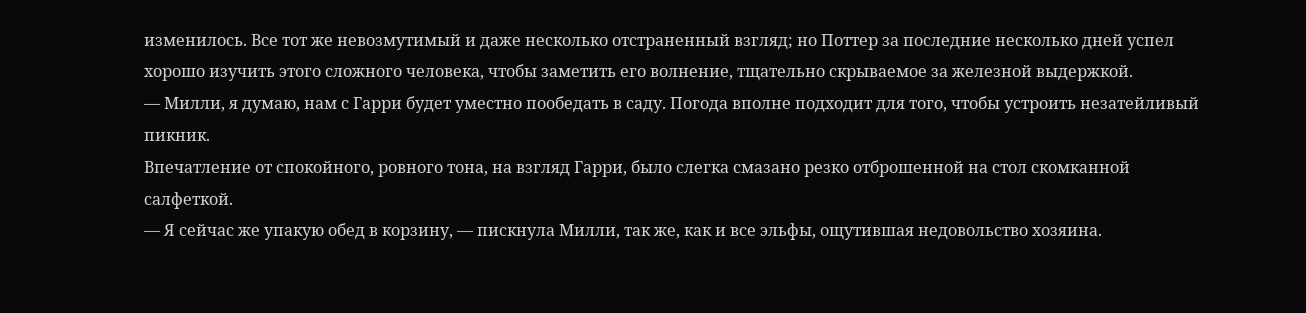изменилось. Все тот же невозмутимый и даже несколько отстраненный взгляд; но Поттер за последние несколько дней успел хорошо изучить этого сложного человека, чтобы заметить его волнение, тщательно скрываемое за железной выдержкой.
— Милли, я думаю, нам с Гарри будет уместно пообедать в саду. Погода вполне подходит для того, чтобы устроить незатейливый пикник.
Впечатление от спокойного, ровного тона, на взгляд Гарри, было слегка смазано резко отброшенной на стол скомканной салфеткой.
— Я сейчас же упакую обед в корзину, — пискнула Милли, так же, как и все эльфы, ощутившая недовольство хозяина.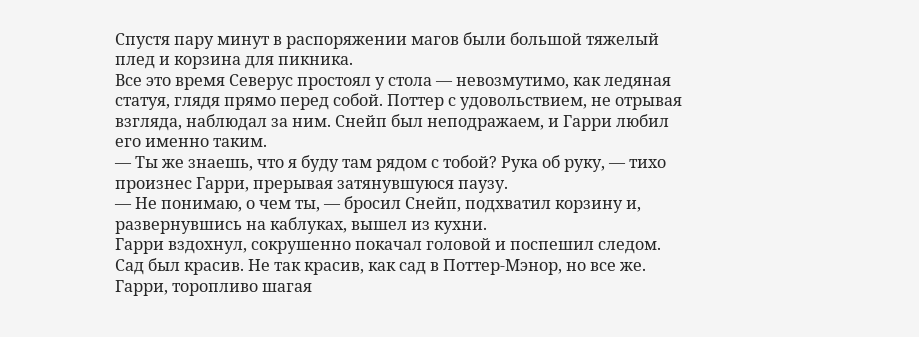Спустя пару минут в распоряжении магов были большой тяжелый плед и корзина для пикника.
Все это время Северус простоял у стола — невозмутимо, как ледяная статуя, глядя прямо перед собой. Поттер с удовольствием, не отрывая взгляда, наблюдал за ним. Снейп был неподражаем, и Гарри любил его именно таким.
— Ты же знаешь, что я буду там рядом с тобой? Рука об руку, — тихо произнес Гарри, прерывая затянувшуюся паузу.
— Не понимаю, о чем ты, — бросил Снейп, подхватил корзину и, развернувшись на каблуках, вышел из кухни.
Гарри вздохнул, сокрушенно покачал головой и поспешил следом.
Сад был красив. Не так красив, как сад в Поттер-Мэнор, но все же. Гарри, торопливо шагая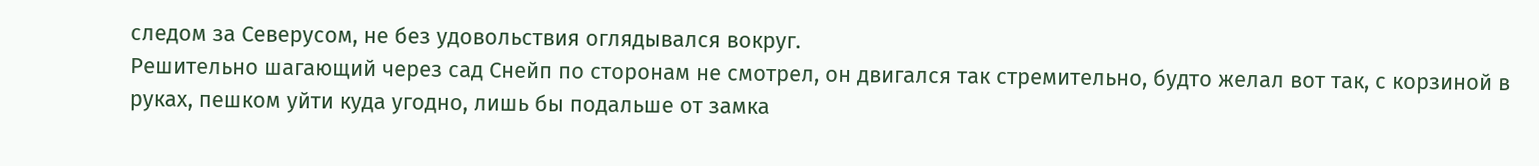следом за Северусом, не без удовольствия оглядывался вокруг.
Решительно шагающий через сад Снейп по сторонам не смотрел, он двигался так стремительно, будто желал вот так, с корзиной в руках, пешком уйти куда угодно, лишь бы подальше от замка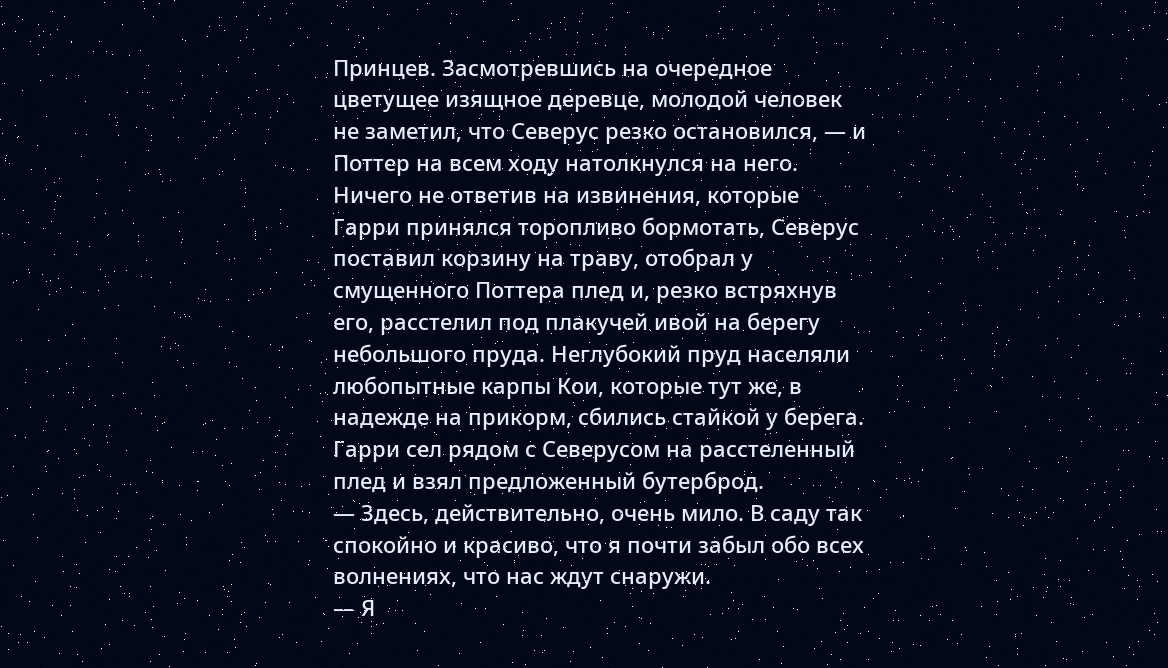Принцев. Засмотревшись на очередное цветущее изящное деревце, молодой человек не заметил, что Северус резко остановился, — и Поттер на всем ходу натолкнулся на него. Ничего не ответив на извинения, которые Гарри принялся торопливо бормотать, Северус поставил корзину на траву, отобрал у смущенного Поттера плед и, резко встряхнув его, расстелил под плакучей ивой на берегу небольшого пруда. Неглубокий пруд населяли любопытные карпы Кои, которые тут же, в надежде на прикорм, сбились стайкой у берега.
Гарри сел рядом с Северусом на расстеленный плед и взял предложенный бутерброд.
— Здесь, действительно, очень мило. В саду так спокойно и красиво, что я почти забыл обо всех волнениях, что нас ждут снаружи.
— Я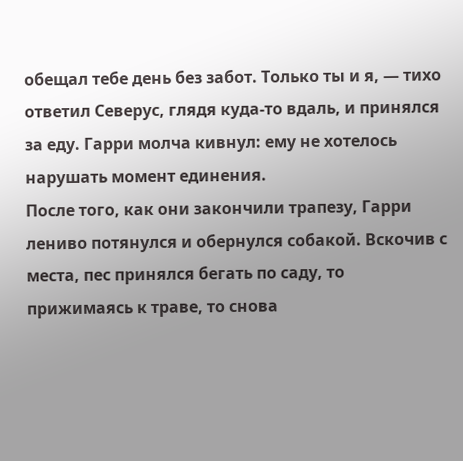обещал тебе день без забот. Только ты и я, — тихо ответил Северус, глядя куда-то вдаль, и принялся за еду. Гарри молча кивнул: ему не хотелось нарушать момент единения.
После того, как они закончили трапезу, Гарри лениво потянулся и обернулся собакой. Вскочив с места, пес принялся бегать по саду, то прижимаясь к траве, то снова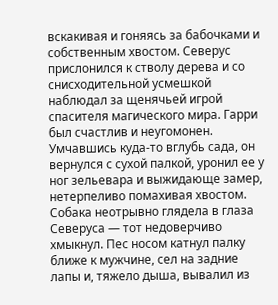вскакивая и гоняясь за бабочками и собственным хвостом. Северус прислонился к стволу дерева и со снисходительной усмешкой наблюдал за щенячьей игрой спасителя магического мира. Гарри был счастлив и неугомонен. Умчавшись куда-то вглубь сада, он вернулся с сухой палкой, уронил ее у ног зельевара и выжидающе замер, нетерпеливо помахивая хвостом. Собака неотрывно глядела в глаза Северуса — тот недоверчиво хмыкнул. Пес носом катнул палку ближе к мужчине, сел на задние лапы и, тяжело дыша, вывалил из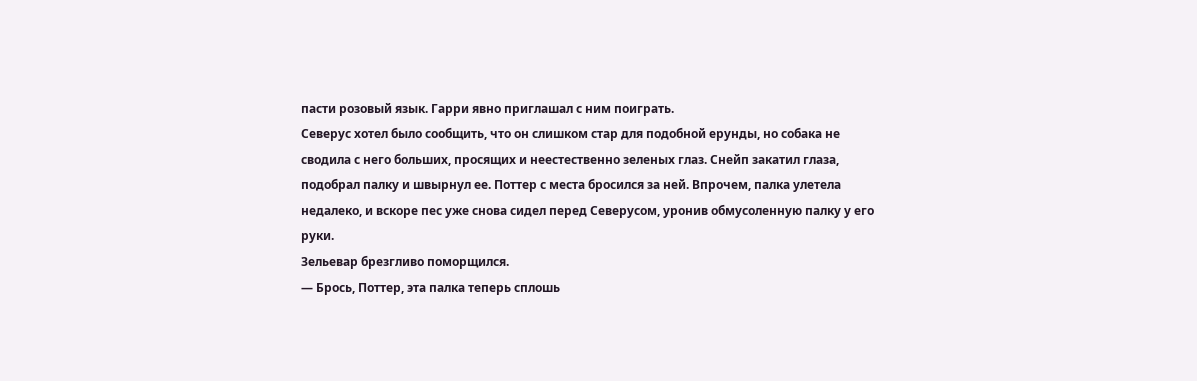пасти розовый язык. Гарри явно приглашал с ним поиграть.
Северус хотел было сообщить, что он слишком стар для подобной ерунды, но собака не сводила с него больших, просящих и неестественно зеленых глаз. Снейп закатил глаза, подобрал палку и швырнул ее. Поттер с места бросился за ней. Впрочем, палка улетела недалеко, и вскоре пес уже снова сидел перед Северусом, уронив обмусоленную палку у его руки.
Зельевар брезгливо поморщился.
— Брось, Поттер, эта палка теперь сплошь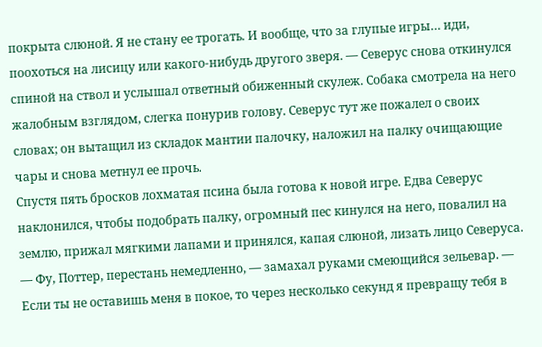покрыта слюной. Я не стану ее трогать. И вообще, что за глупые игры… иди, поохоться на лисицу или какого-нибудь другого зверя. — Северус снова откинулся спиной на ствол и услышал ответный обиженный скулеж. Собака смотрела на него жалобным взглядом, слегка понурив голову. Северус тут же пожалел о своих словах; он вытащил из складок мантии палочку, наложил на палку очищающие чары и снова метнул ее прочь.
Спустя пять бросков лохматая псина была готова к новой игре. Едва Северус наклонился, чтобы подобрать палку, огромный пес кинулся на него, повалил на землю, прижал мягкими лапами и принялся, капая слюной, лизать лицо Северуса.
— Фу, Поттер, перестань немедленно, — замахал руками смеющийся зельевар. — Если ты не оставишь меня в покое, то через несколько секунд я превращу тебя в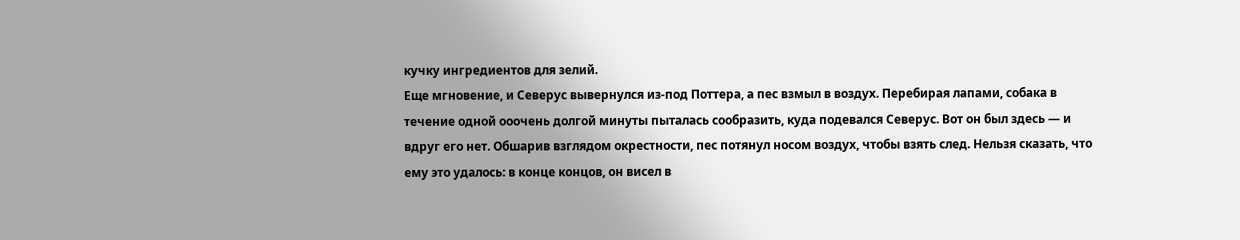кучку ингредиентов для зелий.
Еще мгновение, и Северус вывернулся из-под Поттера, а пес взмыл в воздух. Перебирая лапами, собака в течение одной ооочень долгой минуты пыталась сообразить, куда подевался Северус. Вот он был здесь — и вдруг его нет. Обшарив взглядом окрестности, пес потянул носом воздух, чтобы взять след. Нельзя сказать, что ему это удалось: в конце концов, он висел в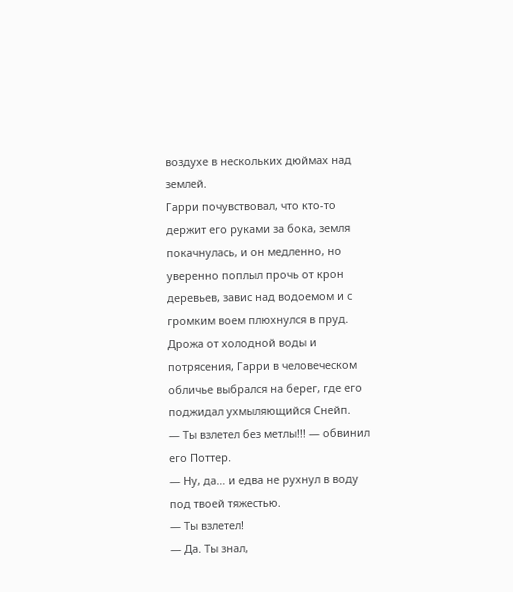воздухе в нескольких дюймах над землей.
Гарри почувствовал, что кто-то держит его руками за бока, земля покачнулась, и он медленно, но уверенно поплыл прочь от крон деревьев, завис над водоемом и с громким воем плюхнулся в пруд.
Дрожа от холодной воды и потрясения, Гарри в человеческом обличье выбрался на берег, где его поджидал ухмыляющийся Снейп.
— Ты взлетел без метлы!!! — обвинил его Поттер.
— Ну, да… и едва не рухнул в воду под твоей тяжестью.
— Ты взлетел!
— Да. Ты знал,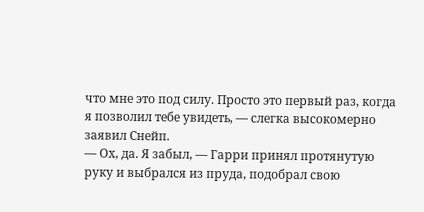что мне это под силу. Просто это первый раз, когда я позволил тебе увидеть, — слегка высокомерно заявил Снейп.
— Ох, да. Я забыл, — Гарри принял протянутую руку и выбрался из пруда, подобрал свою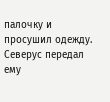палочку и просушил одежду.
Северус передал ему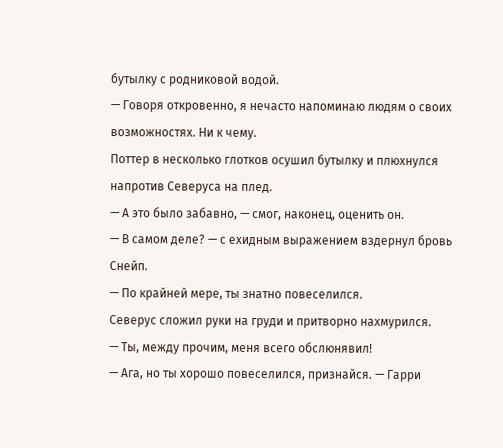бутылку с родниковой водой.
— Говоря откровенно, я нечасто напоминаю людям о своих возможностях. Ни к чему.
Поттер в несколько глотков осушил бутылку и плюхнулся напротив Северуса на плед.
— А это было забавно, — смог, наконец, оценить он.
— В самом деле? — с ехидным выражением вздернул бровь Снейп.
— По крайней мере, ты знатно повеселился.
Северус сложил руки на груди и притворно нахмурился.
— Ты, между прочим, меня всего обслюнявил!
— Ага, но ты хорошо повеселился, признайся. — Гарри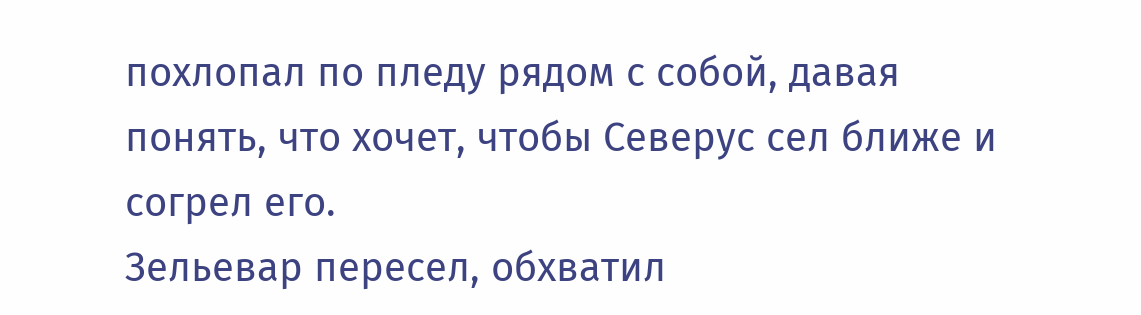похлопал по пледу рядом с собой, давая понять, что хочет, чтобы Северус сел ближе и согрел его.
Зельевар пересел, обхватил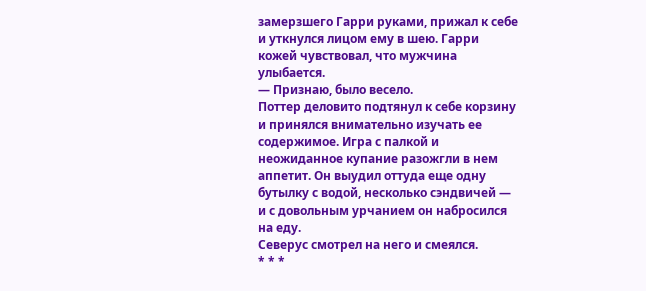замерзшего Гарри руками, прижал к себе и уткнулся лицом ему в шею. Гарри кожей чувствовал, что мужчина улыбается.
— Признаю, было весело.
Поттер деловито подтянул к себе корзину и принялся внимательно изучать ее содержимое. Игра с палкой и неожиданное купание разожгли в нем аппетит. Он выудил оттуда еще одну бутылку с водой, несколько сэндвичей — и с довольным урчанием он набросился на еду.
Северус смотрел на него и смеялся.
* * *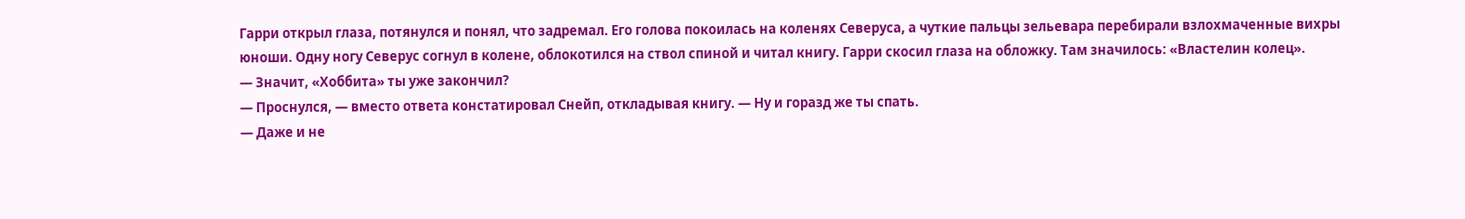Гарри открыл глаза, потянулся и понял, что задремал. Его голова покоилась на коленях Северуса, а чуткие пальцы зельевара перебирали взлохмаченные вихры юноши. Одну ногу Северус согнул в колене, облокотился на ствол спиной и читал книгу. Гарри скосил глаза на обложку. Там значилось: «Властелин колец».
— Значит, «Хоббита» ты уже закончил?
— Проснулся, — вместо ответа констатировал Снейп, откладывая книгу. — Ну и горазд же ты спать.
— Даже и не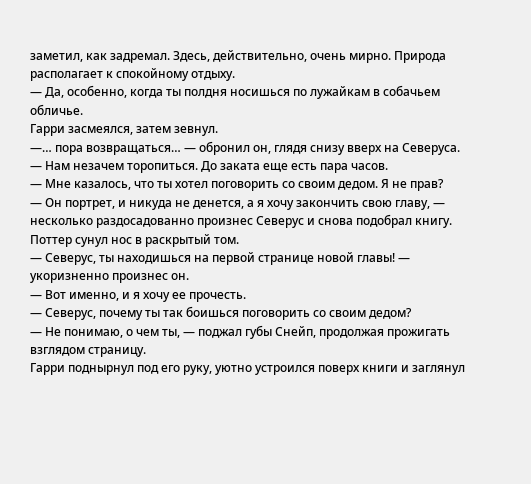заметил, как задремал. Здесь, действительно, очень мирно. Природа располагает к спокойному отдыху.
— Да, особенно, когда ты полдня носишься по лужайкам в собачьем обличье.
Гарри засмеялся, затем зевнул.
—… пора возвращаться… — обронил он, глядя снизу вверх на Северуса.
— Нам незачем торопиться. До заката еще есть пара часов.
— Мне казалось, что ты хотел поговорить со своим дедом. Я не прав?
— Он портрет, и никуда не денется, а я хочу закончить свою главу, — несколько раздосадованно произнес Северус и снова подобрал книгу.
Поттер сунул нос в раскрытый том.
— Северус, ты находишься на первой странице новой главы! — укоризненно произнес он.
— Вот именно, и я хочу ее прочесть.
— Северус, почему ты так боишься поговорить со своим дедом?
— Не понимаю, о чем ты, — поджал губы Снейп, продолжая прожигать взглядом страницу.
Гарри поднырнул под его руку, уютно устроился поверх книги и заглянул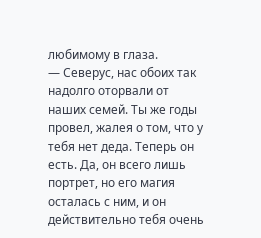любимому в глаза.
— Северус, нас обоих так надолго оторвали от наших семей. Ты же годы провел, жалея о том, что у тебя нет деда. Теперь он есть. Да, он всего лишь портрет, но его магия осталась с ним, и он действительно тебя очень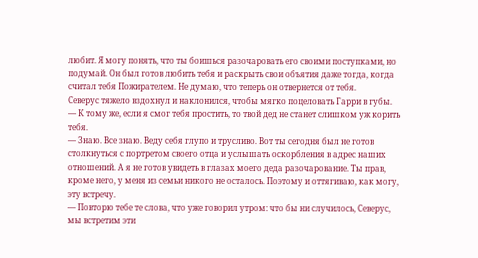любит. Я могу понять, что ты боишься разочаровать его своими поступками, но подумай. Он был готов любить тебя и раскрыть свои объятия даже тогда, когда считал тебя Пожирателем. Не думаю, что теперь он отвернется от тебя.
Северус тяжело вздохнул и наклонился, чтобы мягко поцеловать Гарри в губы.
— К тому же, если я смог тебя простить, то твой дед не станет слишком уж корить тебя.
— Знаю. Все знаю. Веду себя глупо и трусливо. Вот ты сегодня был не готов столкнуться с портретом своего отца и услышать оскорбления в адрес наших отношений. А я не готов увидеть в глазах моего деда разочарование. Ты прав, кроме него, у меня из семьи никого не осталось. Поэтому и оттягиваю, как могу, эту встречу.
— Повторю тебе те слова, что уже говорил утром: что бы ни случилось, Северус, мы встретим эти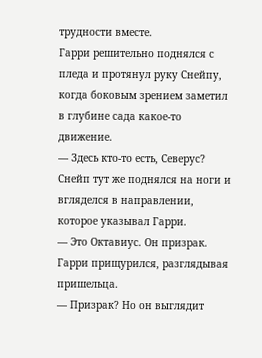трудности вместе.
Гарри решительно поднялся с пледа и протянул руку Снейпу, когда боковым зрением заметил в глубине сада какое-то движение.
— Здесь кто-то есть, Северус?
Снейп тут же поднялся на ноги и вгляделся в направлении, которое указывал Гарри.
— Это Октавиус. Он призрак.
Гарри прищурился, разглядывая пришельца.
— Призрак? Но он выглядит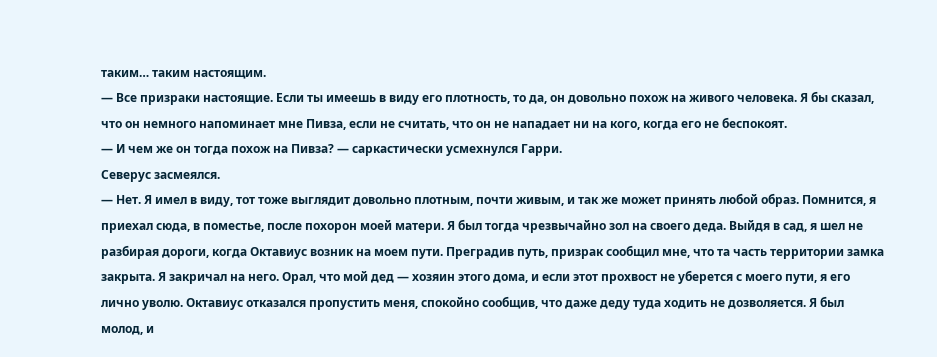таким… таким настоящим.
— Все призраки настоящие. Если ты имеешь в виду его плотность, то да, он довольно похож на живого человека. Я бы сказал, что он немного напоминает мне Пивза, если не считать, что он не нападает ни на кого, когда его не беспокоят.
— И чем же он тогда похож на Пивза? — саркастически усмехнулся Гарри.
Северус засмеялся.
— Нет. Я имел в виду, тот тоже выглядит довольно плотным, почти живым, и так же может принять любой образ. Помнится, я приехал сюда, в поместье, после похорон моей матери. Я был тогда чрезвычайно зол на своего деда. Выйдя в сад, я шел не разбирая дороги, когда Октавиус возник на моем пути. Преградив путь, призрак сообщил мне, что та часть территории замка закрыта. Я закричал на него. Орал, что мой дед — хозяин этого дома, и если этот прохвост не уберется с моего пути, я его лично уволю. Октавиус отказался пропустить меня, спокойно сообщив, что даже деду туда ходить не дозволяется. Я был молод, и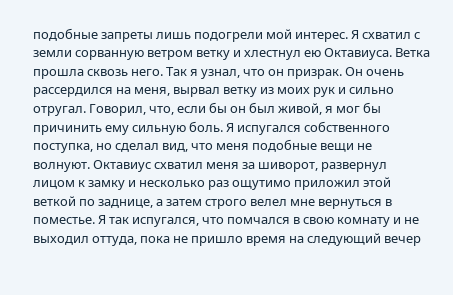подобные запреты лишь подогрели мой интерес. Я схватил с земли сорванную ветром ветку и хлестнул ею Октавиуса. Ветка прошла сквозь него. Так я узнал, что он призрак. Он очень рассердился на меня, вырвал ветку из моих рук и сильно отругал. Говорил, что, если бы он был живой, я мог бы причинить ему сильную боль. Я испугался собственного поступка, но сделал вид, что меня подобные вещи не волнуют. Октавиус схватил меня за шиворот, развернул лицом к замку и несколько раз ощутимо приложил этой веткой по заднице, а затем строго велел мне вернуться в поместье. Я так испугался, что помчался в свою комнату и не выходил оттуда, пока не пришло время на следующий вечер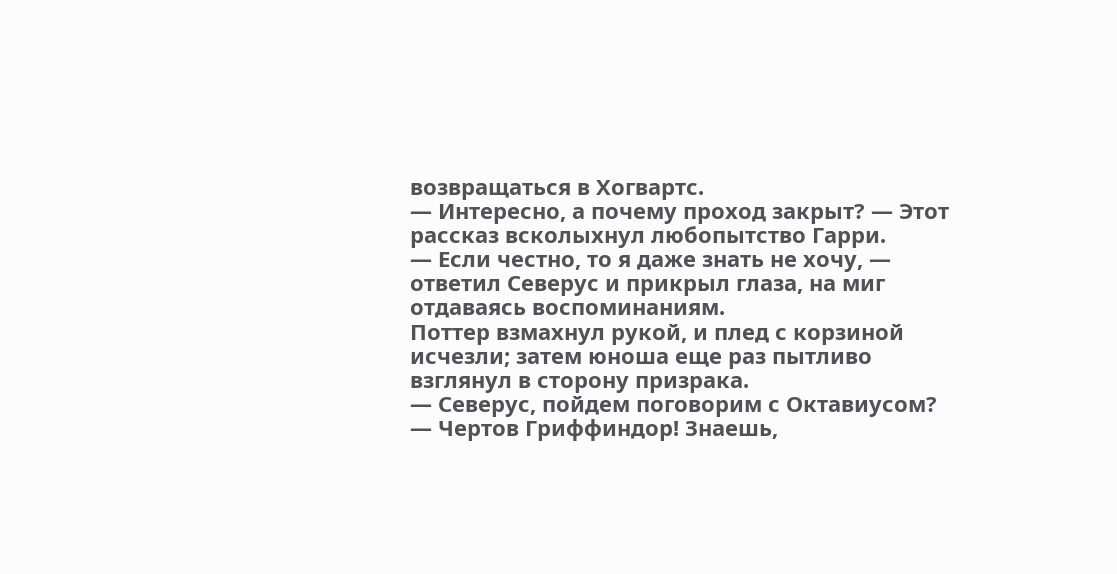возвращаться в Хогвартс.
— Интересно, а почему проход закрыт? — Этот рассказ всколыхнул любопытство Гарри.
— Если честно, то я даже знать не хочу, — ответил Северус и прикрыл глаза, на миг отдаваясь воспоминаниям.
Поттер взмахнул рукой, и плед с корзиной исчезли; затем юноша еще раз пытливо взглянул в сторону призрака.
— Северус, пойдем поговорим с Октавиусом?
— Чертов Гриффиндор! Знаешь,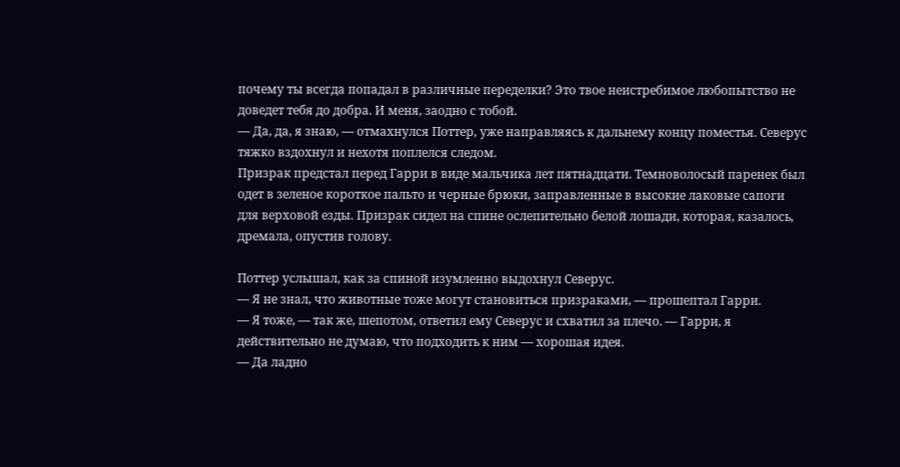почему ты всегда попадал в различные переделки? Это твое неистребимое любопытство не доведет тебя до добра. И меня, заодно с тобой.
— Да, да, я знаю, — отмахнулся Поттер, уже направляясь к дальнему концу поместья. Северус тяжко вздохнул и нехотя поплелся следом.
Призрак предстал перед Гарри в виде мальчика лет пятнадцати. Темноволосый паренек был одет в зеленое короткое пальто и черные брюки, заправленные в высокие лаковые сапоги для верховой езды. Призрак сидел на спине ослепительно белой лошади, которая, казалось, дремала, опустив голову.

Поттер услышал, как за спиной изумленно выдохнул Северус.
— Я не знал, что животные тоже могут становиться призраками, — прошептал Гарри.
— Я тоже, — так же, шепотом, ответил ему Северус и схватил за плечо. — Гарри, я действительно не думаю, что подходить к ним — хорошая идея.
— Да ладно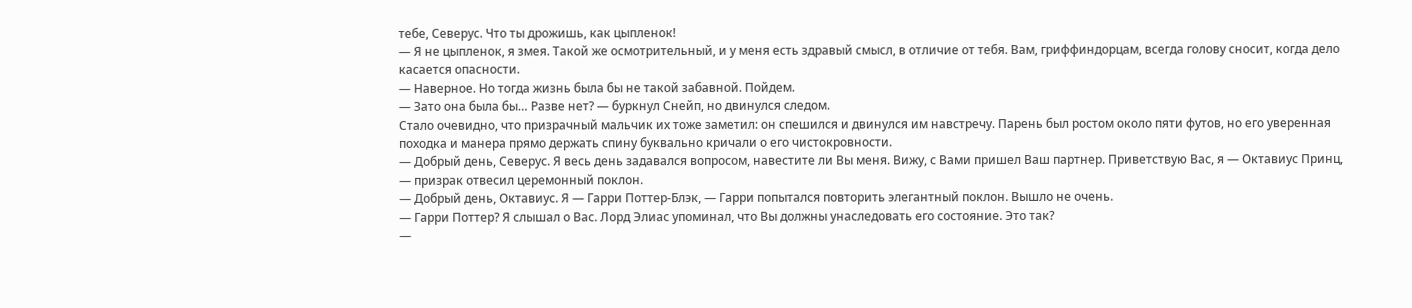тебе, Северус. Что ты дрожишь, как цыпленок!
— Я не цыпленок, я змея. Такой же осмотрительный, и у меня есть здравый смысл, в отличие от тебя. Вам, гриффиндорцам, всегда голову сносит, когда дело касается опасности.
— Наверное. Но тогда жизнь была бы не такой забавной. Пойдем.
— Зато она была бы… Разве нет? — буркнул Снейп, но двинулся следом.
Стало очевидно, что призрачный мальчик их тоже заметил: он спешился и двинулся им навстречу. Парень был ростом около пяти футов, но его уверенная походка и манера прямо держать спину буквально кричали о его чистокровности.
— Добрый день, Северус. Я весь день задавался вопросом, навестите ли Вы меня. Вижу, с Вами пришел Ваш партнер. Приветствую Вас, я — Октавиус Принц, — призрак отвесил церемонный поклон.
— Добрый день, Октавиус. Я — Гарри Поттер-Блэк, — Гарри попытался повторить элегантный поклон. Вышло не очень.
— Гарри Поттер? Я слышал о Вас. Лорд Элиас упоминал, что Вы должны унаследовать его состояние. Это так?
—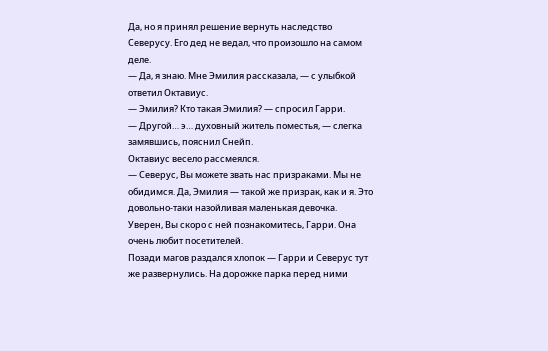Да, но я принял решение вернуть наследство Северусу. Его дед не ведал, что произошло на самом деле.
— Да, я знаю. Мне Эмилия рассказала, — с улыбкой ответил Октавиус.
— Эмилия? Кто такая Эмилия? — спросил Гарри.
— Другой… э… духовный житель поместья, — слегка замявшись, пояснил Снейп.
Октавиус весело рассмеялся.
— Северус, Вы можете звать нас призраками. Мы не обидимся. Да, Эмилия — такой же призрак, как и я. Это довольно-таки назойливая маленькая девочка. Уверен, Вы скоро с ней познакомитесь, Гарри. Она очень любит посетителей.
Позади магов раздался хлопок — Гарри и Северус тут же развернулись. На дорожке парка перед ними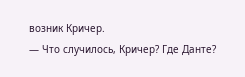возник Кричер.
— Что случилось, Кричер? Где Данте?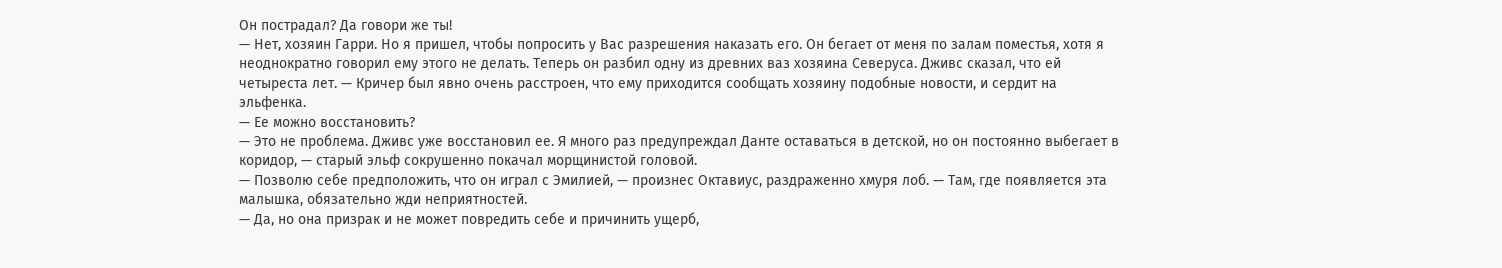Он пострадал? Да говори же ты!
— Нет, хозяин Гарри. Но я пришел, чтобы попросить у Вас разрешения наказать его. Он бегает от меня по залам поместья, хотя я неоднократно говорил ему этого не делать. Теперь он разбил одну из древних ваз хозяина Северуса. Дживс сказал, что ей четыреста лет. — Кричер был явно очень расстроен, что ему приходится сообщать хозяину подобные новости, и сердит на эльфенка.
— Ее можно восстановить?
— Это не проблема. Дживс уже восстановил ее. Я много раз предупреждал Данте оставаться в детской, но он постоянно выбегает в коридор, — старый эльф сокрушенно покачал морщинистой головой.
— Позволю себе предположить, что он играл с Эмилией, — произнес Октавиус, раздраженно хмуря лоб. — Там, где появляется эта малышка, обязательно жди неприятностей.
— Да, но она призрак и не может повредить себе и причинить ущерб,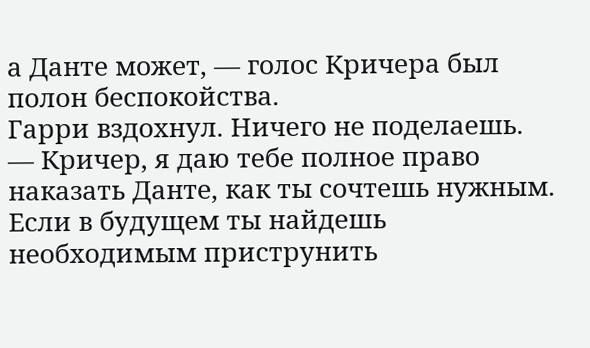а Данте может, — голос Кричера был полон беспокойства.
Гарри вздохнул. Ничего не поделаешь.
— Кричер, я даю тебе полное право наказать Данте, как ты сочтешь нужным. Если в будущем ты найдешь необходимым приструнить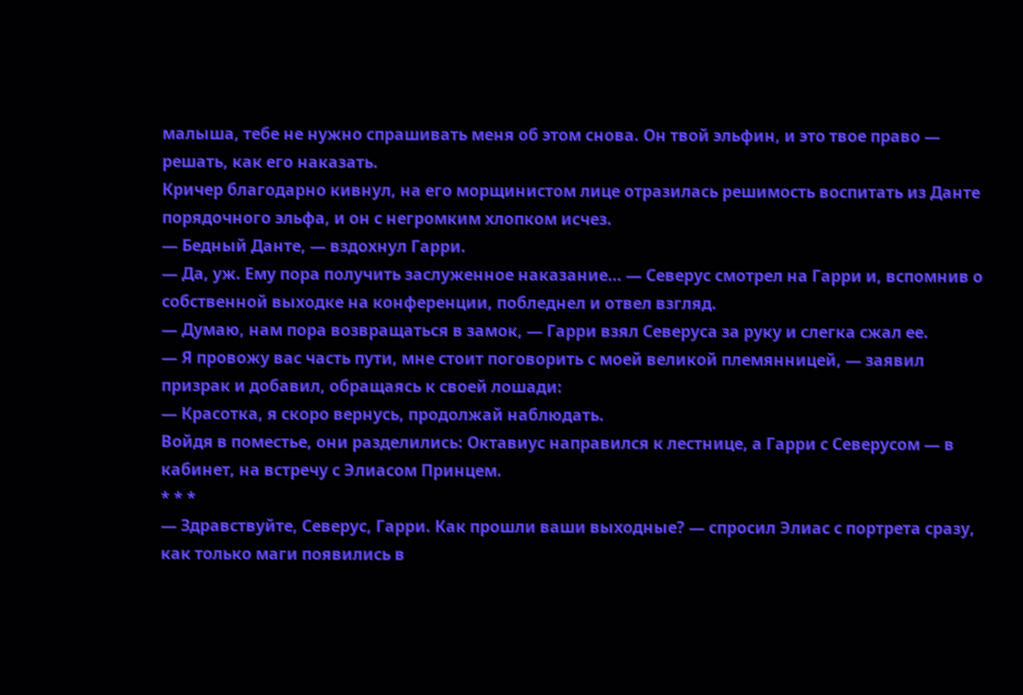малыша, тебе не нужно спрашивать меня об этом снова. Он твой эльфин, и это твое право — решать, как его наказать.
Кричер благодарно кивнул, на его морщинистом лице отразилась решимость воспитать из Данте порядочного эльфа, и он с негромким хлопком исчез.
— Бедный Данте, — вздохнул Гарри.
— Да, уж. Ему пора получить заслуженное наказание… — Северус смотрел на Гарри и, вспомнив о собственной выходке на конференции, побледнел и отвел взгляд.
— Думаю, нам пора возвращаться в замок, — Гарри взял Северуса за руку и слегка сжал ее.
— Я провожу вас часть пути, мне стоит поговорить с моей великой племянницей, — заявил призрак и добавил, обращаясь к своей лошади:
— Красотка, я скоро вернусь, продолжай наблюдать.
Войдя в поместье, они разделились: Октавиус направился к лестнице, а Гарри с Северусом — в кабинет, на встречу с Элиасом Принцем.
* * *
— Здравствуйте, Северус, Гарри. Как прошли ваши выходные? — спросил Элиас с портрета сразу, как только маги появились в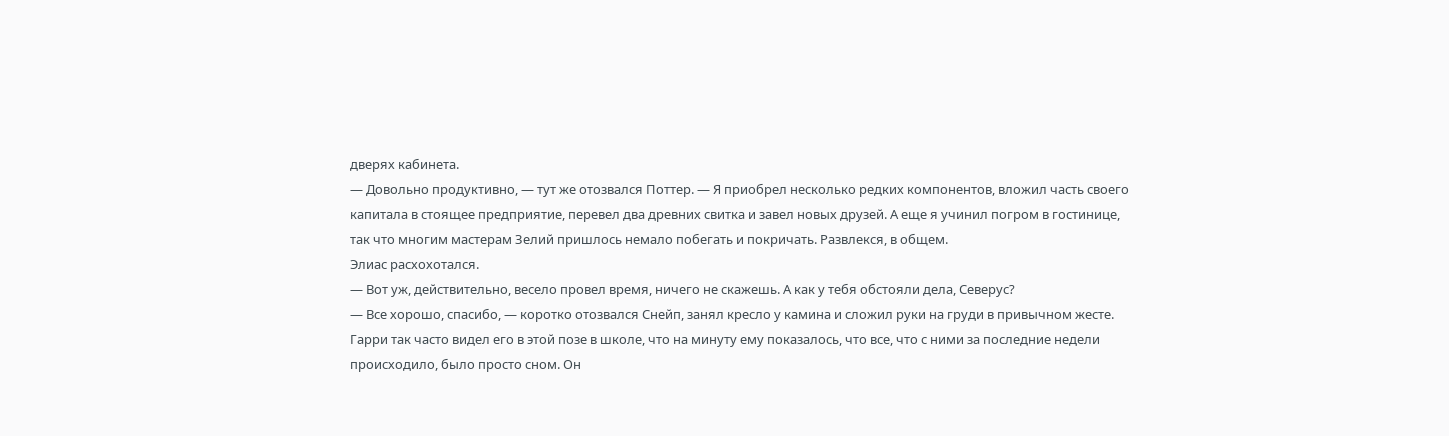дверях кабинета.
— Довольно продуктивно, — тут же отозвался Поттер. — Я приобрел несколько редких компонентов, вложил часть своего капитала в стоящее предприятие, перевел два древних свитка и завел новых друзей. А еще я учинил погром в гостинице, так что многим мастерам Зелий пришлось немало побегать и покричать. Развлекся, в общем.
Элиас расхохотался.
— Вот уж, действительно, весело провел время, ничего не скажешь. А как у тебя обстояли дела, Северус?
— Все хорошо, спасибо, — коротко отозвался Снейп, занял кресло у камина и сложил руки на груди в привычном жесте.
Гарри так часто видел его в этой позе в школе, что на минуту ему показалось, что все, что с ними за последние недели происходило, было просто сном. Он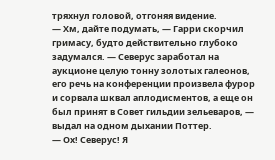тряхнул головой, отгоняя видение.
— Хм, дайте подумать, — Гарри скорчил гримасу, будто действительно глубоко задумался. — Северус заработал на аукционе целую тонну золотых галеонов, его речь на конференции произвела фурор и сорвала шквал аплодисментов, а еще он был принят в Совет гильдии зельеваров, — выдал на одном дыхании Поттер.
— Ох! Северус! Я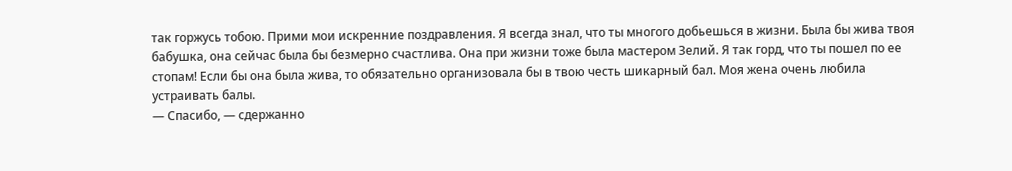так горжусь тобою. Прими мои искренние поздравления. Я всегда знал, что ты многого добьешься в жизни. Была бы жива твоя бабушка, она сейчас была бы безмерно счастлива. Она при жизни тоже была мастером Зелий. Я так горд, что ты пошел по ее стопам! Если бы она была жива, то обязательно организовала бы в твою честь шикарный бал. Моя жена очень любила устраивать балы.
— Спасибо, — сдержанно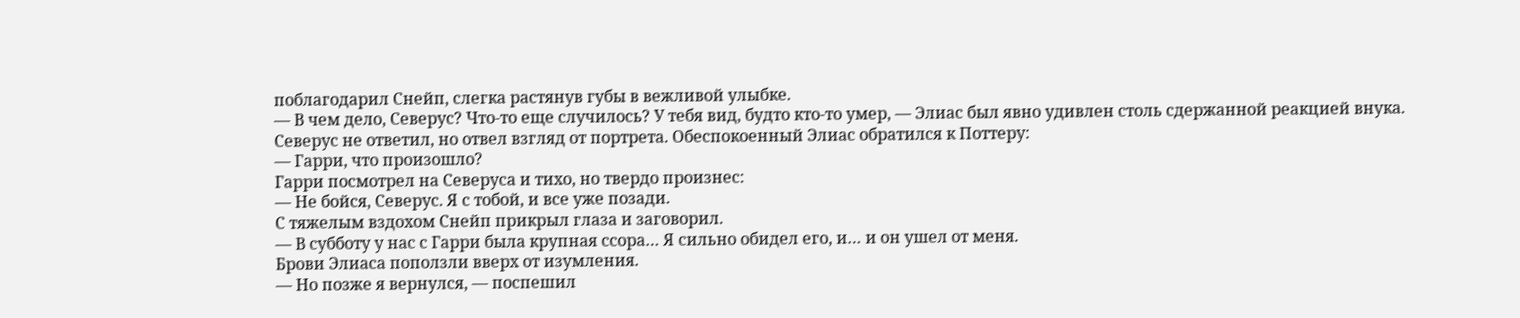поблагодарил Снейп, слегка растянув губы в вежливой улыбке.
— В чем дело, Северус? Что-то еще случилось? У тебя вид, будто кто-то умер, — Элиас был явно удивлен столь сдержанной реакцией внука.
Северус не ответил, но отвел взгляд от портрета. Обеспокоенный Элиас обратился к Поттеру:
— Гарри, что произошло?
Гарри посмотрел на Северуса и тихо, но твердо произнес:
— Не бойся, Северус. Я с тобой, и все уже позади.
С тяжелым вздохом Снейп прикрыл глаза и заговорил.
— В субботу у нас с Гарри была крупная ссора… Я сильно обидел его, и… и он ушел от меня.
Брови Элиаса поползли вверх от изумления.
— Но позже я вернулся, — поспешил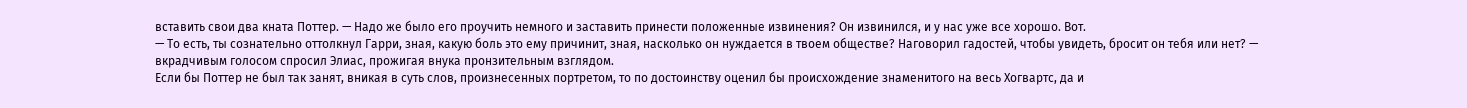вставить свои два кната Поттер. — Надо же было его проучить немного и заставить принести положенные извинения? Он извинился, и у нас уже все хорошо. Вот.
— То есть, ты сознательно оттолкнул Гарри, зная, какую боль это ему причинит, зная, насколько он нуждается в твоем обществе? Наговорил гадостей, чтобы увидеть, бросит он тебя или нет? — вкрадчивым голосом спросил Элиас, прожигая внука пронзительным взглядом.
Если бы Поттер не был так занят, вникая в суть слов, произнесенных портретом, то по достоинству оценил бы происхождение знаменитого на весь Хогвартс, да и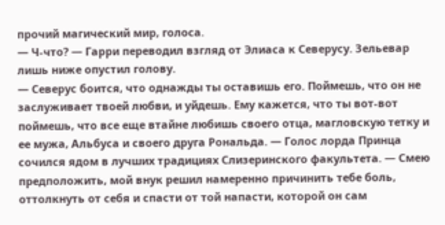прочий магический мир, голоса.
— Ч-что? — Гарри переводил взгляд от Элиаса к Северусу. Зельевар лишь ниже опустил голову.
— Северус боится, что однажды ты оставишь его. Поймешь, что он не заслуживает твоей любви, и уйдешь. Ему кажется, что ты вот-вот поймешь, что все еще втайне любишь своего отца, магловскую тетку и ее мужа, Альбуса и своего друга Рональда. — Голос лорда Принца сочился ядом в лучших традициях Слизеринского факультета. — Смею предположить, мой внук решил намеренно причинить тебе боль, оттолкнуть от себя и спасти от той напасти, которой он сам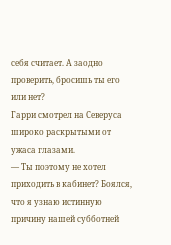себя считает. А заодно проверить, бросишь ты его или нет?
Гарри смотрел на Северуса широко раскрытыми от ужаса глазами.
— Ты поэтому не хотел приходить в кабинет? Боялся, что я узнаю истинную причину нашей субботней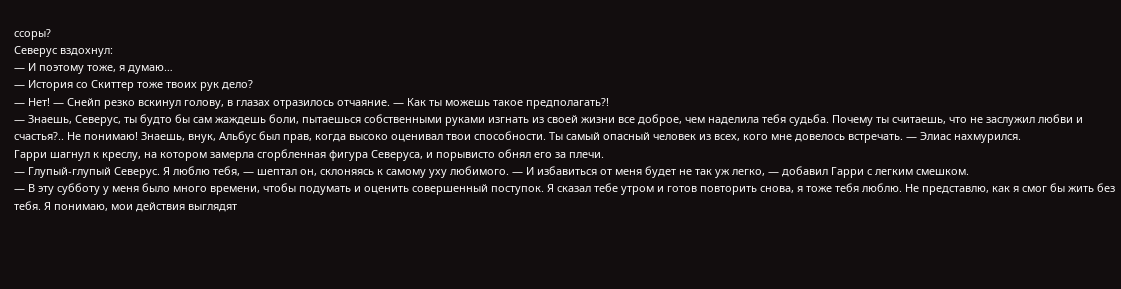ссоры?
Северус вздохнул:
— И поэтому тоже, я думаю…
— История со Скиттер тоже твоих рук дело?
— Нет! — Снейп резко вскинул голову, в глазах отразилось отчаяние. — Как ты можешь такое предполагать?!
— Знаешь, Северус, ты будто бы сам жаждешь боли, пытаешься собственными руками изгнать из своей жизни все доброе, чем наделила тебя судьба. Почему ты считаешь, что не заслужил любви и счастья?.. Не понимаю! Знаешь, внук, Альбус был прав, когда высоко оценивал твои способности. Ты самый опасный человек из всех, кого мне довелось встречать. — Элиас нахмурился.
Гарри шагнул к креслу, на котором замерла сгорбленная фигура Северуса, и порывисто обнял его за плечи.
— Глупый-глупый Северус. Я люблю тебя, — шептал он, склоняясь к самому уху любимого. — И избавиться от меня будет не так уж легко, — добавил Гарри с легким смешком.
— В эту субботу у меня было много времени, чтобы подумать и оценить совершенный поступок. Я сказал тебе утром и готов повторить снова, я тоже тебя люблю. Не представлю, как я смог бы жить без тебя. Я понимаю, мои действия выглядят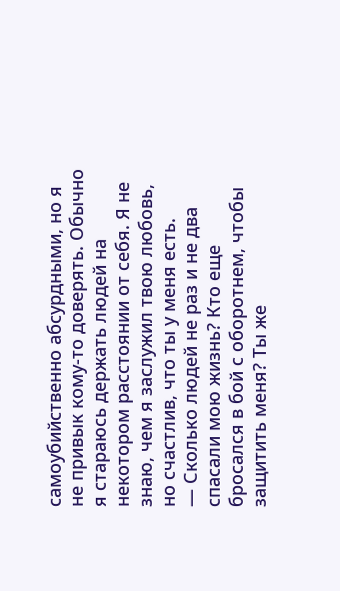самоубийственно абсурдными, но я не привык кому-то доверять. Обычно я стараюсь держать людей на некотором расстоянии от себя. Я не знаю, чем я заслужил твою любовь, но счастлив, что ты у меня есть.
— Сколько людей не раз и не два спасали мою жизнь? Кто еще бросался в бой с оборотнем, чтобы защитить меня? Ты же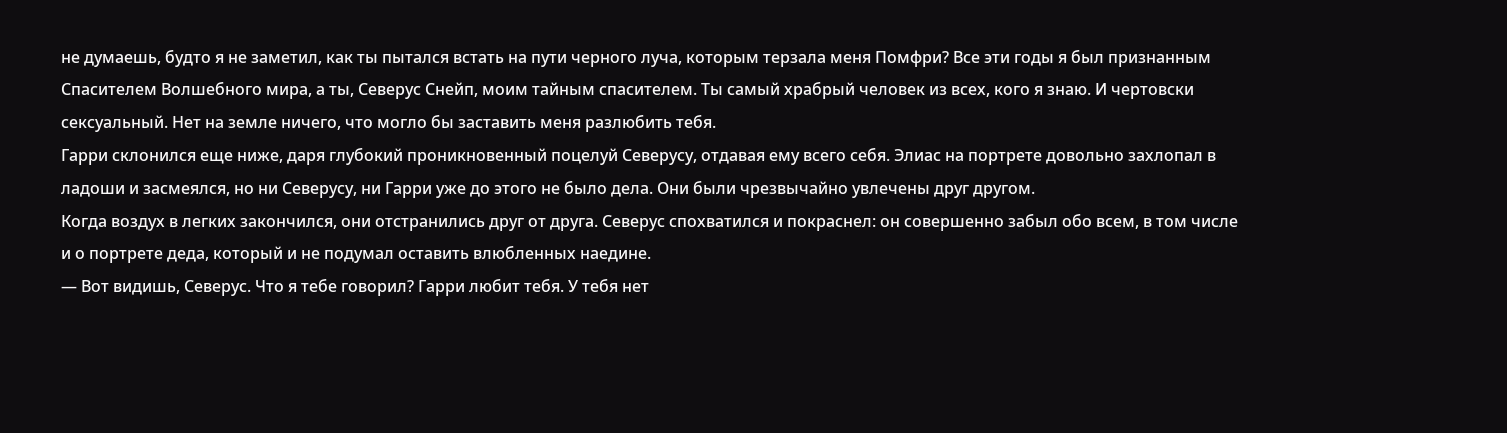не думаешь, будто я не заметил, как ты пытался встать на пути черного луча, которым терзала меня Помфри? Все эти годы я был признанным Спасителем Волшебного мира, а ты, Северус Снейп, моим тайным спасителем. Ты самый храбрый человек из всех, кого я знаю. И чертовски сексуальный. Нет на земле ничего, что могло бы заставить меня разлюбить тебя.
Гарри склонился еще ниже, даря глубокий проникновенный поцелуй Северусу, отдавая ему всего себя. Элиас на портрете довольно захлопал в ладоши и засмеялся, но ни Северусу, ни Гарри уже до этого не было дела. Они были чрезвычайно увлечены друг другом.
Когда воздух в легких закончился, они отстранились друг от друга. Северус спохватился и покраснел: он совершенно забыл обо всем, в том числе и о портрете деда, который и не подумал оставить влюбленных наедине.
— Вот видишь, Северус. Что я тебе говорил? Гарри любит тебя. У тебя нет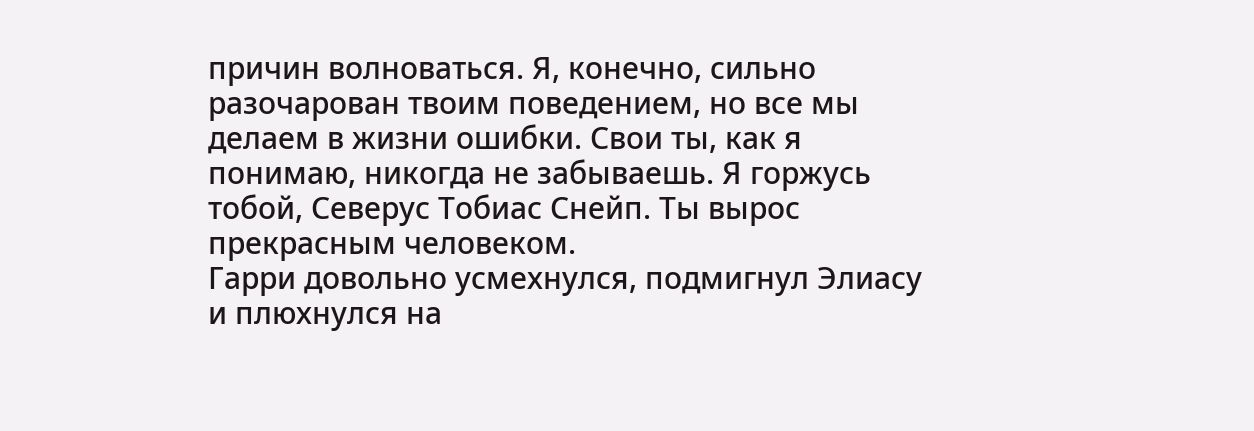причин волноваться. Я, конечно, сильно разочарован твоим поведением, но все мы делаем в жизни ошибки. Свои ты, как я понимаю, никогда не забываешь. Я горжусь тобой, Северус Тобиас Снейп. Ты вырос прекрасным человеком.
Гарри довольно усмехнулся, подмигнул Элиасу и плюхнулся на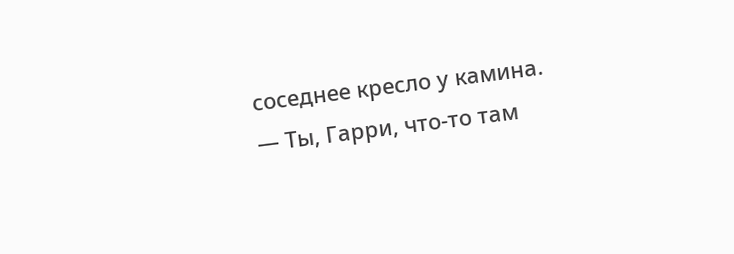соседнее кресло у камина.
— Ты, Гарри, что-то там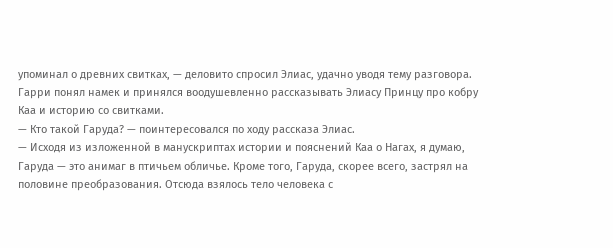упоминал о древних свитках, — деловито спросил Элиас, удачно уводя тему разговора. Гарри понял намек и принялся воодушевленно рассказывать Элиасу Принцу про кобру Каа и историю со свитками.
— Кто такой Гаруда? — поинтересовался по ходу рассказа Элиас.
— Исходя из изложенной в манускриптах истории и пояснений Каа о Нагах, я думаю, Гаруда — это анимаг в птичьем обличье. Кроме того, Гаруда, скорее всего, застрял на половине преобразования. Отсюда взялось тело человека с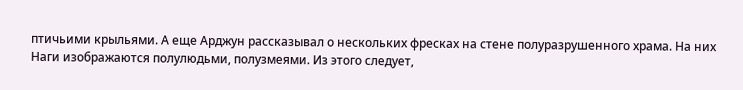птичьими крыльями. А еще Арджун рассказывал о нескольких фресках на стене полуразрушенного храма. На них Наги изображаются полулюдьми, полузмеями. Из этого следует,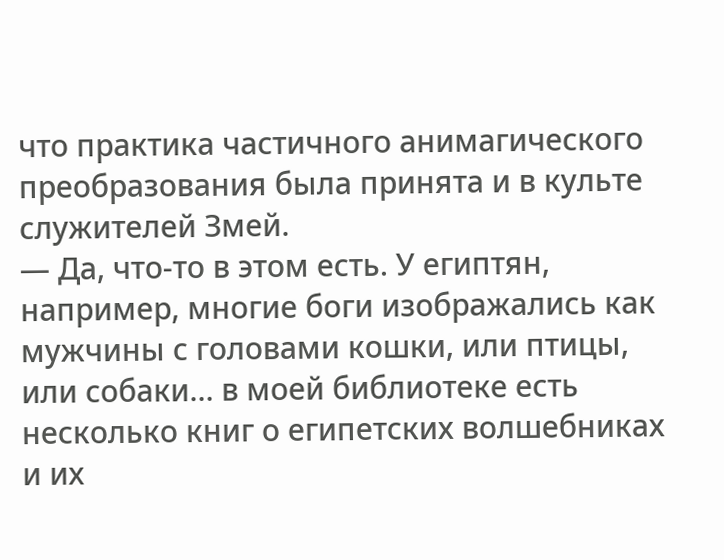что практика частичного анимагического преобразования была принята и в культе служителей Змей.
— Да, что-то в этом есть. У египтян, например, многие боги изображались как мужчины с головами кошки, или птицы, или собаки… в моей библиотеке есть несколько книг о египетских волшебниках и их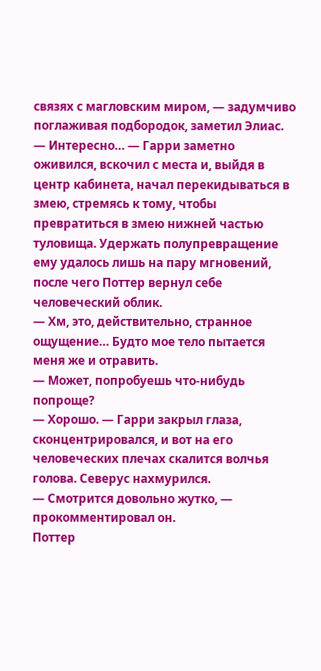связях с магловским миром, — задумчиво поглаживая подбородок, заметил Элиас.
— Интересно… — Гарри заметно оживился, вскочил с места и, выйдя в центр кабинета, начал перекидываться в змею, стремясь к тому, чтобы превратиться в змею нижней частью туловища. Удержать полупревращение ему удалось лишь на пару мгновений, после чего Поттер вернул себе человеческий облик.
— Хм, это, действительно, странное ощущение… Будто мое тело пытается меня же и отравить.
— Может, попробуешь что-нибудь попроще?
— Хорошо. — Гарри закрыл глаза, сконцентрировался, и вот на его человеческих плечах скалится волчья голова. Северус нахмурился.
— Смотрится довольно жутко, — прокомментировал он.
Поттер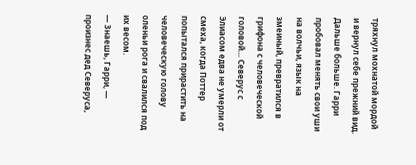тряхнул мохнатой мордой и вернул себе прежний вид. Дальше больше. Гарри пробовал менять свои уши на волчьи, язык на змеиный, превратился в грифона с человеческой головой… Северус с Элиасом едва не умерли от смеха, когда Поттер попытался прирастить на человеческую голову оленьи рога и свалился под их весом.
— Знаешь, Гарри, — произнес дед Северуса,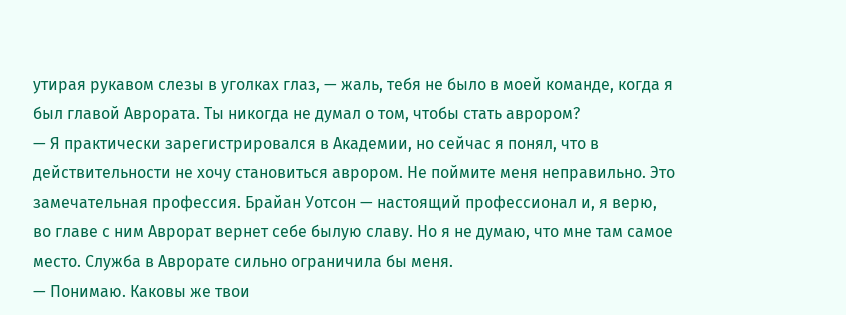утирая рукавом слезы в уголках глаз, — жаль, тебя не было в моей команде, когда я был главой Аврората. Ты никогда не думал о том, чтобы стать аврором?
— Я практически зарегистрировался в Академии, но сейчас я понял, что в действительности не хочу становиться аврором. Не поймите меня неправильно. Это замечательная профессия. Брайан Уотсон — настоящий профессионал и, я верю, во главе с ним Аврорат вернет себе былую славу. Но я не думаю, что мне там самое место. Служба в Аврорате сильно ограничила бы меня.
— Понимаю. Каковы же твои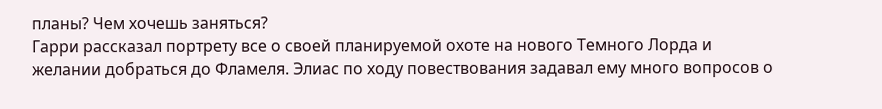планы? Чем хочешь заняться?
Гарри рассказал портрету все о своей планируемой охоте на нового Темного Лорда и желании добраться до Фламеля. Элиас по ходу повествования задавал ему много вопросов о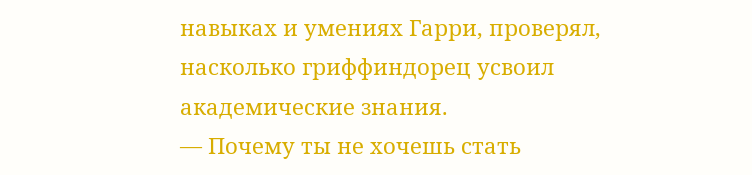навыках и умениях Гарри, проверял, насколько гриффиндорец усвоил академические знания.
— Почему ты не хочешь стать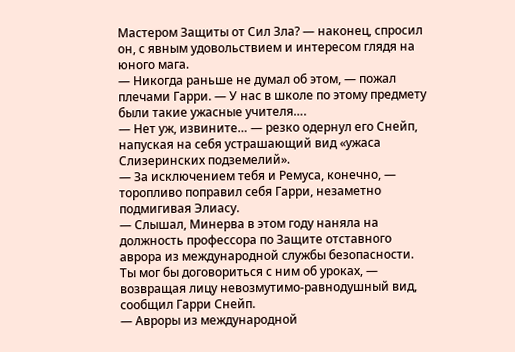Мастером Защиты от Сил Зла? — наконец, спросил он, с явным удовольствием и интересом глядя на юного мага.
— Никогда раньше не думал об этом, — пожал плечами Гарри. — У нас в школе по этому предмету были такие ужасные учителя….
— Нет уж, извините… — резко одернул его Снейп, напуская на себя устрашающий вид «ужаса Слизеринских подземелий».
— За исключением тебя и Ремуса, конечно, — торопливо поправил себя Гарри, незаметно подмигивая Элиасу.
— Слышал, Минерва в этом году наняла на должность профессора по Защите отставного аврора из международной службы безопасности. Ты мог бы договориться с ним об уроках, — возвращая лицу невозмутимо-равнодушный вид, сообщил Гарри Снейп.
— Авроры из международной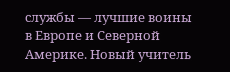службы — лучшие воины в Европе и Северной Америке. Новый учитель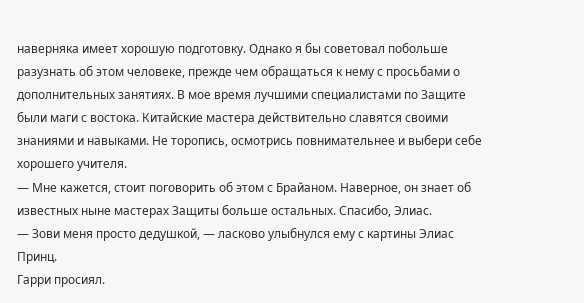наверняка имеет хорошую подготовку. Однако я бы советовал побольше разузнать об этом человеке, прежде чем обращаться к нему с просьбами о дополнительных занятиях. В мое время лучшими специалистами по Защите были маги с востока. Китайские мастера действительно славятся своими знаниями и навыками. Не торопись, осмотрись повнимательнее и выбери себе хорошего учителя.
— Мне кажется, стоит поговорить об этом с Брайаном. Наверное, он знает об известных ныне мастерах Защиты больше остальных. Спасибо, Элиас.
— Зови меня просто дедушкой, — ласково улыбнулся ему с картины Элиас Принц.
Гарри просиял.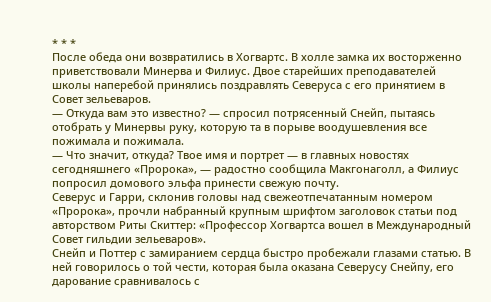* * *
После обеда они возвратились в Хогвартс. В холле замка их восторженно приветствовали Минерва и Филиус. Двое старейших преподавателей школы наперебой принялись поздравлять Северуса с его принятием в Совет зельеваров.
— Откуда вам это известно? — спросил потрясенный Снейп, пытаясь отобрать у Минервы руку, которую та в порыве воодушевления все пожимала и пожимала.
— Что значит, откуда? Твое имя и портрет — в главных новостях сегодняшнего «Пророка», — радостно сообщила Макгонаголл, а Филиус попросил домового эльфа принести свежую почту.
Северус и Гарри, склонив головы над свежеотпечатанным номером «Пророка», прочли набранный крупным шрифтом заголовок статьи под авторством Риты Скиттер: «Профессор Хогвартса вошел в Международный Совет гильдии зельеваров».
Снейп и Поттер с замиранием сердца быстро пробежали глазами статью. В ней говорилось о той чести, которая была оказана Северусу Снейпу, его дарование сравнивалось с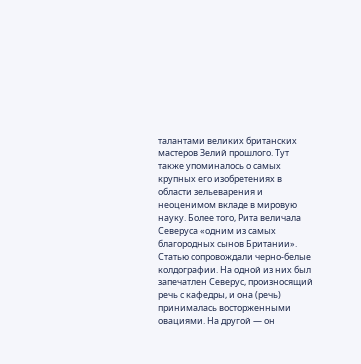талантами великих британских мастеров Зелий прошлого. Тут также упоминалось о самых крупных его изобретениях в области зельеварения и неоценимом вкладе в мировую науку. Более того, Рита величала Северуса «одним из самых благородных сынов Британии». Статью сопровождали черно-белые колдографии. На одной из них был запечатлен Северус, произносящий речь с кафедры, и она (речь) принималась восторженными овациями. На другой — он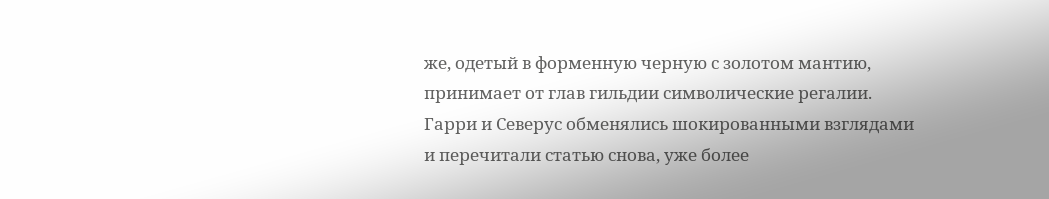же, одетый в форменную черную с золотом мантию, принимает от глав гильдии символические регалии.
Гарри и Северус обменялись шокированными взглядами и перечитали статью снова, уже более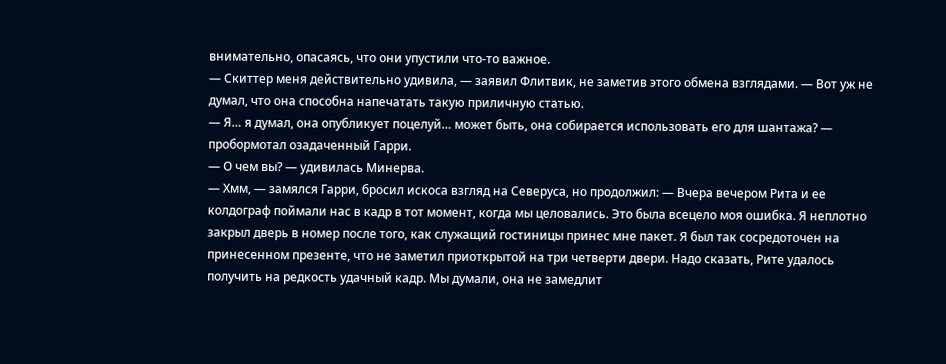внимательно, опасаясь, что они упустили что-то важное.
— Скиттер меня действительно удивила, — заявил Флитвик, не заметив этого обмена взглядами. — Вот уж не думал, что она способна напечатать такую приличную статью.
— Я… я думал, она опубликует поцелуй… может быть, она собирается использовать его для шантажа? — пробормотал озадаченный Гарри.
— О чем вы? — удивилась Минерва.
— Хмм, — замялся Гарри, бросил искоса взгляд на Северуса, но продолжил: — Вчера вечером Рита и ее колдограф поймали нас в кадр в тот момент, когда мы целовались. Это была всецело моя ошибка. Я неплотно закрыл дверь в номер после того, как служащий гостиницы принес мне пакет. Я был так сосредоточен на принесенном презенте, что не заметил приоткрытой на три четверти двери. Надо сказать, Рите удалось получить на редкость удачный кадр. Мы думали, она не замедлит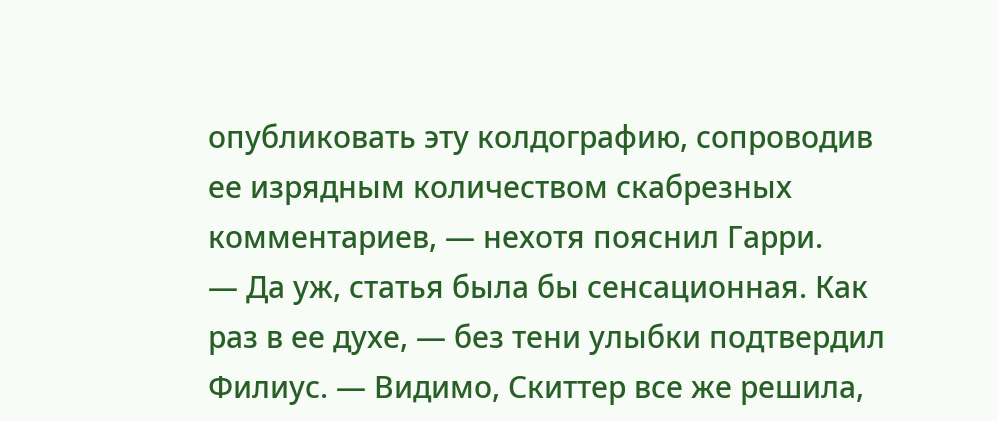опубликовать эту колдографию, сопроводив ее изрядным количеством скабрезных комментариев, — нехотя пояснил Гарри.
— Да уж, статья была бы сенсационная. Как раз в ее духе, — без тени улыбки подтвердил Филиус. — Видимо, Скиттер все же решила,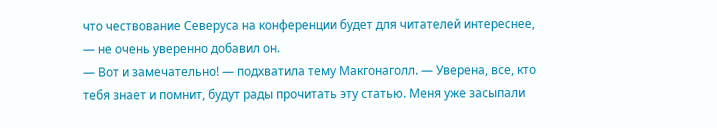что чествование Северуса на конференции будет для читателей интереснее, — не очень уверенно добавил он.
— Вот и замечательно! — подхватила тему Макгонаголл. — Уверена, все, кто тебя знает и помнит, будут рады прочитать эту статью. Меня уже засыпали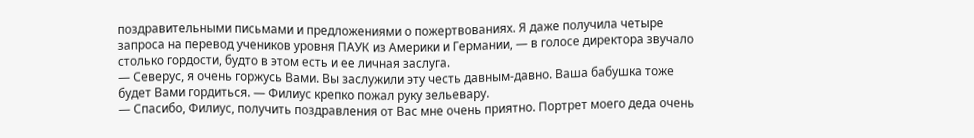поздравительными письмами и предложениями о пожертвованиях. Я даже получила четыре запроса на перевод учеников уровня ПАУК из Америки и Германии, — в голосе директора звучало столько гордости, будто в этом есть и ее личная заслуга.
— Северус, я очень горжусь Вами. Вы заслужили эту честь давным-давно. Ваша бабушка тоже будет Вами гордиться. — Филиус крепко пожал руку зельевару.
— Спасибо, Филиус, получить поздравления от Вас мне очень приятно. Портрет моего деда очень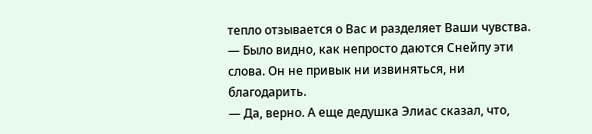тепло отзывается о Вас и разделяет Ваши чувства. — Было видно, как непросто даются Снейпу эти слова. Он не привык ни извиняться, ни благодарить.
— Да, верно. А еще дедушка Элиас сказал, что,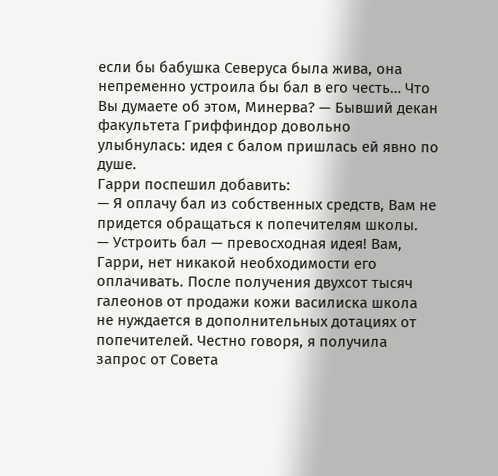если бы бабушка Северуса была жива, она непременно устроила бы бал в его честь… Что Вы думаете об этом, Минерва? — Бывший декан факультета Гриффиндор довольно улыбнулась: идея с балом пришлась ей явно по душе.
Гарри поспешил добавить:
— Я оплачу бал из собственных средств, Вам не придется обращаться к попечителям школы.
— Устроить бал — превосходная идея! Вам, Гарри, нет никакой необходимости его оплачивать. После получения двухсот тысяч галеонов от продажи кожи василиска школа не нуждается в дополнительных дотациях от попечителей. Честно говоря, я получила запрос от Совета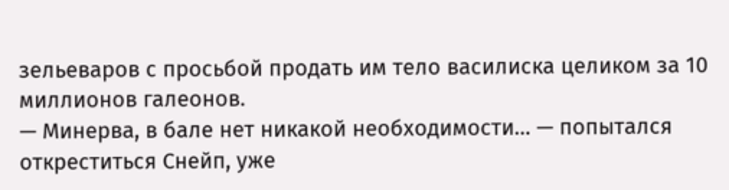зельеваров с просьбой продать им тело василиска целиком за 10 миллионов галеонов.
— Минерва, в бале нет никакой необходимости… — попытался откреститься Снейп, уже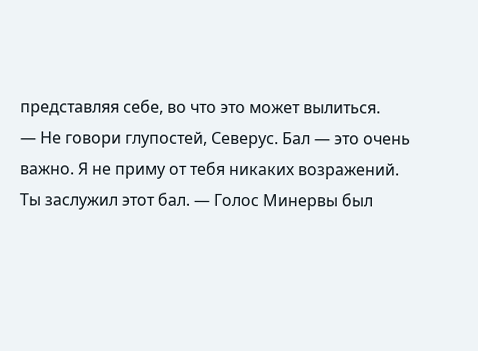представляя себе, во что это может вылиться.
— Не говори глупостей, Северус. Бал — это очень важно. Я не приму от тебя никаких возражений. Ты заслужил этот бал. — Голос Минервы был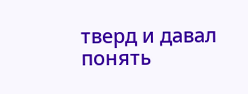тверд и давал понять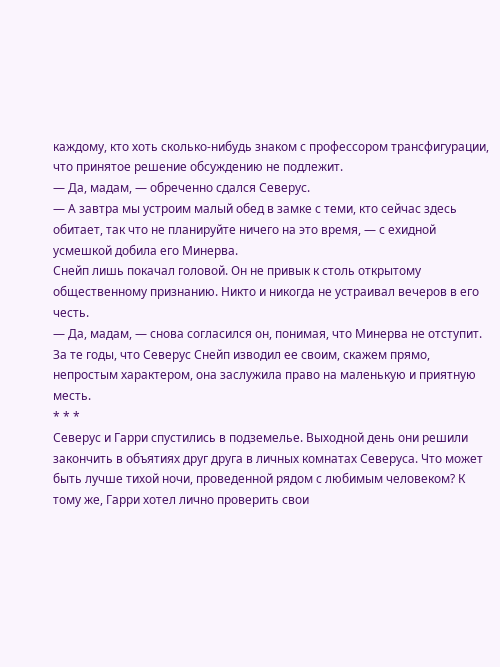каждому, кто хоть сколько-нибудь знаком с профессором трансфигурации, что принятое решение обсуждению не подлежит.
— Да, мадам, — обреченно сдался Северус.
— А завтра мы устроим малый обед в замке с теми, кто сейчас здесь обитает, так что не планируйте ничего на это время, — с ехидной усмешкой добила его Минерва.
Снейп лишь покачал головой. Он не привык к столь открытому общественному признанию. Никто и никогда не устраивал вечеров в его честь.
— Да, мадам, — снова согласился он, понимая, что Минерва не отступит. За те годы, что Северус Снейп изводил ее своим, скажем прямо, непростым характером, она заслужила право на маленькую и приятную месть.
* * *
Северус и Гарри спустились в подземелье. Выходной день они решили закончить в объятиях друг друга в личных комнатах Северуса. Что может быть лучше тихой ночи, проведенной рядом с любимым человеком? К тому же, Гарри хотел лично проверить свои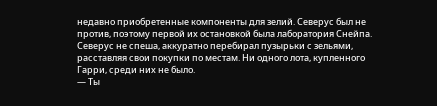недавно приобретенные компоненты для зелий. Северус был не против, поэтому первой их остановкой была лаборатория Снейпа.
Северус не спеша, аккуратно перебирал пузырьки с зельями, расставляя свои покупки по местам. Ни одного лота, купленного Гарри, среди них не было.
— Ты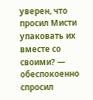уверен, что просил Мисти упаковать их вместе со своими? — обеспокоенно спросил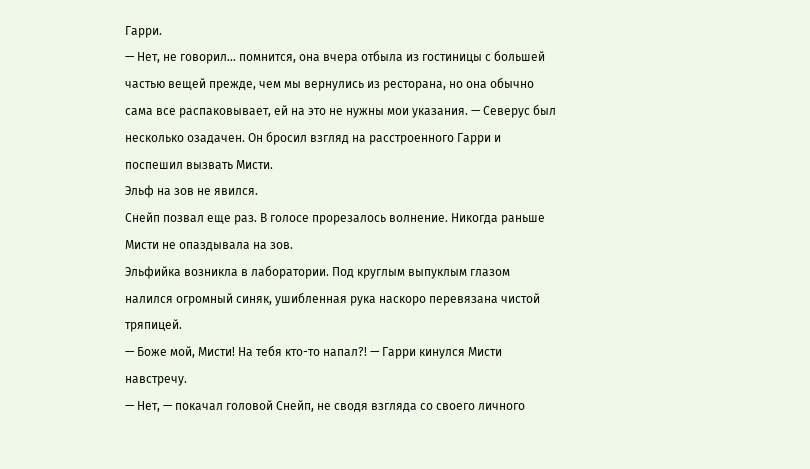Гарри.
— Нет, не говорил… помнится, она вчера отбыла из гостиницы с большей частью вещей прежде, чем мы вернулись из ресторана, но она обычно сама все распаковывает, ей на это не нужны мои указания. — Северус был несколько озадачен. Он бросил взгляд на расстроенного Гарри и поспешил вызвать Мисти.
Эльф на зов не явился.
Снейп позвал еще раз. В голосе прорезалось волнение. Никогда раньше Мисти не опаздывала на зов.
Эльфийка возникла в лаборатории. Под круглым выпуклым глазом налился огромный синяк, ушибленная рука наскоро перевязана чистой тряпицей.
— Боже мой, Мисти! На тебя кто-то напал?! — Гарри кинулся Мисти навстречу.
— Нет, — покачал головой Снейп, не сводя взгляда со своего личного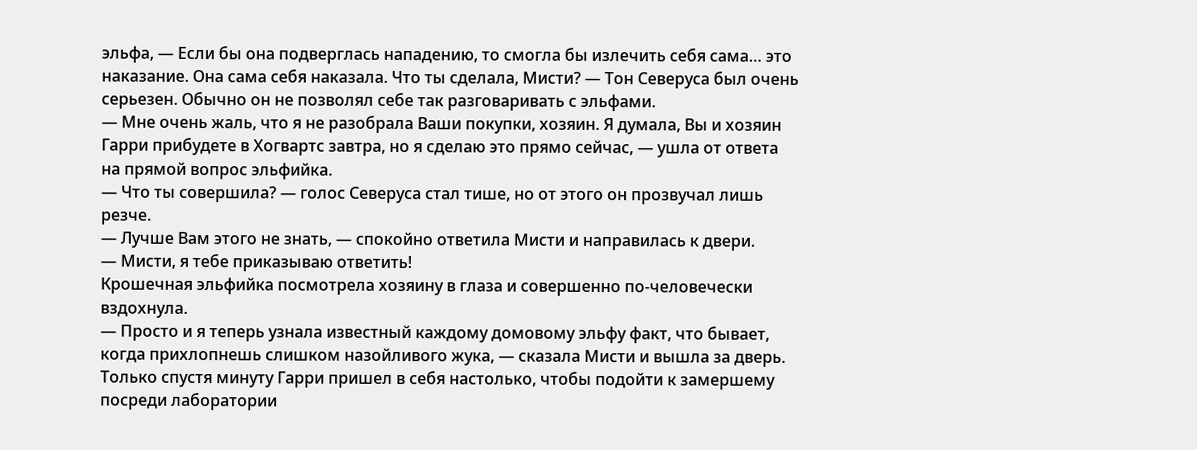эльфа, — Если бы она подверглась нападению, то смогла бы излечить себя сама… это наказание. Она сама себя наказала. Что ты сделала, Мисти? — Тон Северуса был очень серьезен. Обычно он не позволял себе так разговаривать с эльфами.
— Мне очень жаль, что я не разобрала Ваши покупки, хозяин. Я думала, Вы и хозяин Гарри прибудете в Хогвартс завтра, но я сделаю это прямо сейчас, — ушла от ответа на прямой вопрос эльфийка.
— Что ты совершила? — голос Северуса стал тише, но от этого он прозвучал лишь резче.
— Лучше Вам этого не знать, — спокойно ответила Мисти и направилась к двери.
— Мисти, я тебе приказываю ответить!
Крошечная эльфийка посмотрела хозяину в глаза и совершенно по-человечески вздохнула.
— Просто и я теперь узнала известный каждому домовому эльфу факт, что бывает, когда прихлопнешь слишком назойливого жука, — сказала Мисти и вышла за дверь.
Только спустя минуту Гарри пришел в себя настолько, чтобы подойти к замершему посреди лаборатории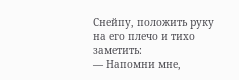Снейпу, положить руку на его плечо и тихо заметить:
— Напомни мне,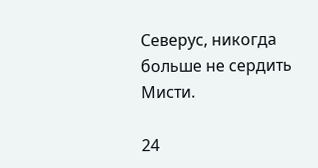Северус, никогда больше не сердить Мисти.

24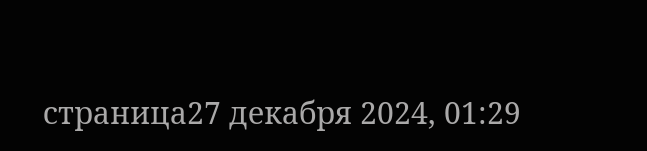страница27 декабря 2024, 01:29